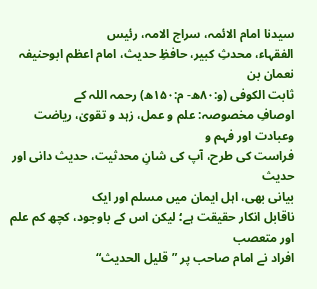سیدنا امام الائمہ، سراج الامہ، رئیس
الفقہاء، محدثِ کبیر، حافظِ حدیث، امام اعظم ابوحنیفہ نعمان بن
ثابت الکوفی (و:۸۰ھ- م:۱۵۰ھ) رحمہ اللہ کے
اوصافِ مخصوصہ: علم و عمل، زہد و تقویٰ، ریاضت وعبادت اور فہم و
فراست کی طرح، آپ کی شانِ محدثیت، حدیث دانی اور حدیث
بیانی بھی، اہل ایمان میں مسلم اور ایک
ناقابل انکار حقیقت ہے؛ لیکن اس کے باوجود، کچھ کم علم اور متعصب
افراد نے امام صاحب پر ”قلیل الحدیث“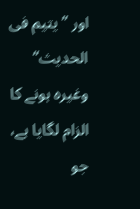اور ”یتیم فی
الحدیث“ وغیرہ ہونے کا الزام لگایا ہے، جو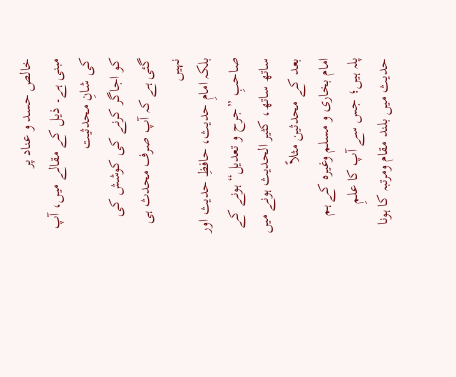خالص حسد و عناد پر
مبنی ہے۔ ذیل کے مقالے میں، آپ کی شانِ محدثیت
کو اجاگر کرنے کی کوشش کی گئی ہے کہ آپ صرف محدث ہی نہیں
بلکہ امامِ حدیث، حافظِ حدیث اور صاحبِ ”جرح و تعدیل“ ہونے کے
ساتھ ساتھ، کثیر الحدیث ہونے میں بعد کے محدثین مثلاً
امام بخاری و مسلم وغیرہ کے ہم
پلہ ہیں؛ جس سے آپ کا علمِ حدیث میں بلند مقام ومرتبہ کا ہونا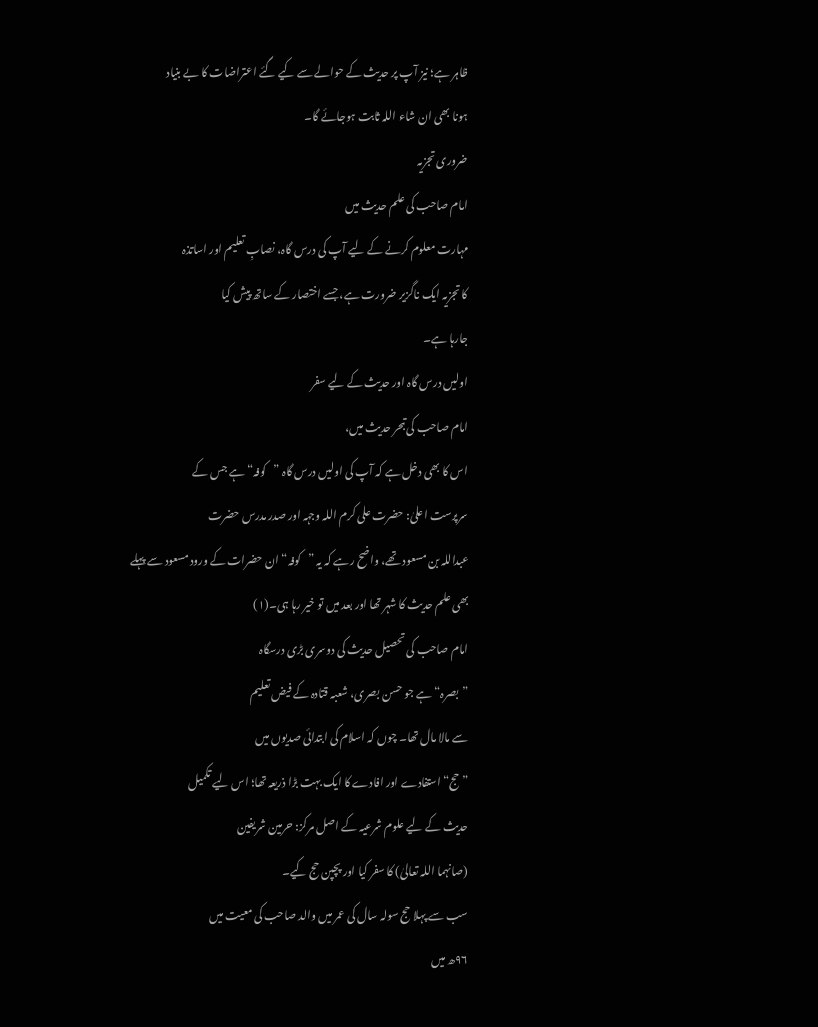ظاہر ہے؛ نیز آپ پر حدیث کے حوالے سے کیے گئے اعتراضات کا بے بنیاد
ہونا بھی ان شاء اللہ ثابت ہوجائے گا۔
ضروری تجزیہ
امام صاحب کی علم حدیث میں
مہارت معلوم کرنے کے لیے آپ کی درس گاہ، نصابِ تعلیم اور اساتذہ
کا تجزیہ ایک ناگزیر ضرورت ہے، جسے اختصار کے ساتھ پیش کیا
جارہا ہے۔
اولیں درس گاہ اور حدیث کے لیے سفر
امام صاحب کی تبحر حدیث میں،
اس کا بھی دخل ہے کہ آپ کی اولیں درس گاہ ”کوفہ“ ہے جس کے
سرپرست اعلیٰ: حضرت علی کرم اللہ وجہہ اور صدر مدرس حضرت
عبداللہ بن مسعود تھے، واضح رہے کہ یہ ”کوفہ“ ان حضرات کے ورود مسعود سے پہلے
بھی علم حدیث کا شہر تھا اور بعد میں تو خیر رہا ہی۔(۱)
امام صاحب کی تحصیل حدیث کی دوسری بڑی درسگاہ
”بصرہ“ ہے جو حسن بصری، شعبہ قتادہ کے فیض تعلیم
سے مالا مال تھا۔ چوں کہ اسلام کی ابتدائی صدیوں میں
”حج“ استفادے اور افادے کا ایک بہت بڑا ذریعہ تھا؛ اس لیے تکمیل
حدیث کے لیے علوم شرعیہ کے اصل مرکز: حرمین شریفین
(صانہما اللہ تعالیٰ) کا سفر کیا اور پچپن حج کیے۔
سب سے پہلا حج سولہ سال کی عمر میں والد صاحب کی معیت میں
۹۶ھ میں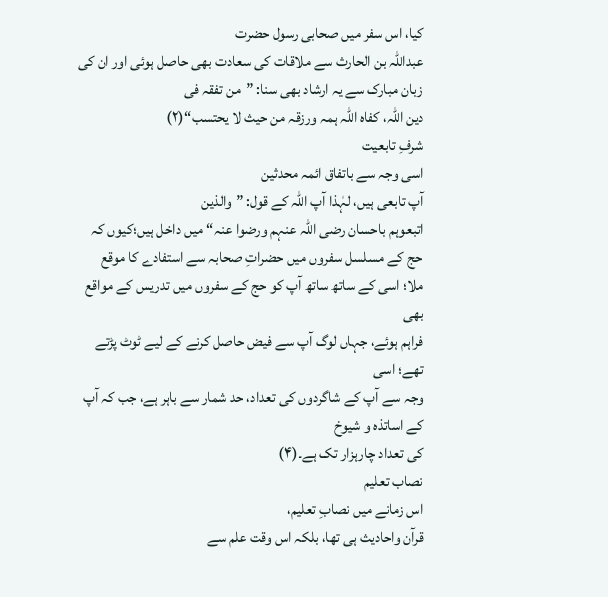کیا، اس سفر میں صحابی رسول حضرت
عبداللہ بن الحارث سے ملاقات کی سعادت بھی حاصل ہوئی اور ان کی
زبان مبارک سے یہ ارشاد بھی سنا: ”من تفقہ فی
دین اللّٰہ، کفاہ اللّٰہ ہمہ ورزقہ من حیث لا یحتسب“(۲)
شرفِ تابعیت
اسی وجہ سے باتفاق ائمہ محدثین
آپ تابعی ہیں، لہٰذا آپ اللہ کے قول: ”والذین
اتبعوہم باحسان رضی اللّٰہ عنہم ورضوا عنہ“ میں داخل ہیں؛کیوں کہ
حج کے مسلسل سفروں میں حضراتِ صحابہ سے استفادے کا موقع
ملا؛ اسی کے ساتھ ساتھ آپ کو حج کے سفروں میں تدریس کے مواقع بھی
فراہم ہوئے، جہاں لوگ آپ سے فیض حاصل کرنے کے لیے ٹوٹ پڑتے تھے؛ اسی
وجہ سے آپ کے شاگردوں کی تعداد، حد شمار سے باہر ہے، جب کہ آپ کے اساتذہ و شیوخ
کی تعداد چارہزار تک ہے۔(۴)
نصاب تعلیم
اس زمانے میں نصابِ تعلیم،
قرآن واحادیث ہی تھا، بلکہ اس وقت علم سے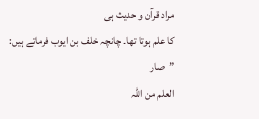مراد قرآن و حدیث ہی
کا علم ہوتا تھا۔ چانچہ خلف بن ایوب فرماتے ہیں:
”صار
العلم من اللّٰہ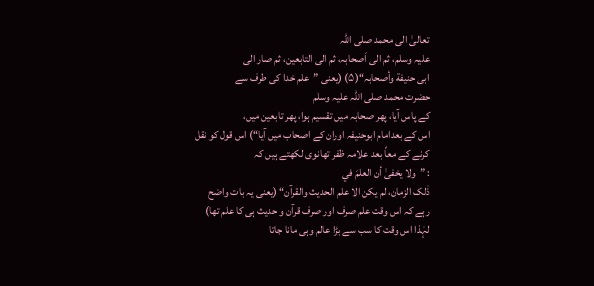تعالیٰ الی محمد صلی اللّٰہ
علیہ وسلم، ثم الی اَصحابہ، ثم الی التابعین، ثم صار الی
ابی حنیفة وأصحابہ“(۵) (یعنی ”علم خدا کی طرف سے
حضرت محمد صلی اللہ علیہ وسلم
کے پاس آیا، پھر صحابہ میں تقسیم ہوا، پھر تابعین میں،
اس کے بعدامام ابوحنیفہ اوران کے اصحاب میں آیا“) اس قول کو نقل
کرنے کے معاً بعد علامہ ظفر تھانوی لکھتے ہیں کہ
: ”ولا یخفیٰ أن العلمَ في
ذٰلک الزمان، لم یکن الا علم الحدیث والقرآن“ (یعنی یہ بات واضح
رہے کہ اس وقت علم صرف اور صرف قرآن و حدیث ہی کا علم تھا)
لہٰذا اس وقت کا سب سے بڑا عالم وہی مانا جاتا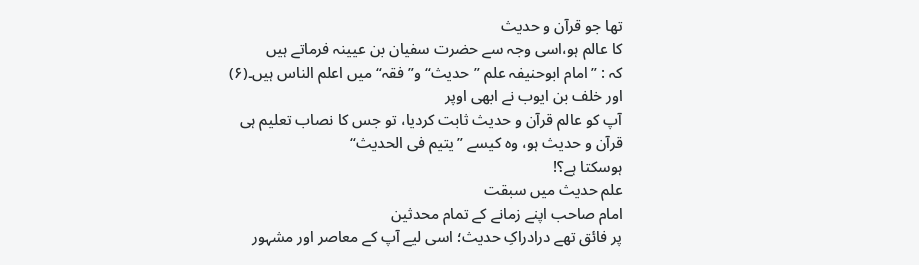تھا جو قرآن و حدیث
کا عالم ہو،اسی وجہ سے حضرت سفیان بن عیینہ فرماتے ہیں
کہ : ”امام ابوحنیفہ علم ”حدیث“ و” فقہ“ میں اعلم الناس ہیں۔(۶)
اور خلف بن ایوب نے ابھی اوپر
آپ کو عالم قرآن و حدیث ثابت کردیا، تو جس کا نصاب تعلیم ہی
قرآن و حدیث ہو، وہ کیسے ”یتیم فی الحدیث“
ہوسکتا ہے؟!
علم حدیث میں سبقت
امام صاحب اپنے زمانے کے تمام محدثین
پر فائق تھے درادراکِ حدیث؛ اسی لیے آپ کے معاصر اور مشہور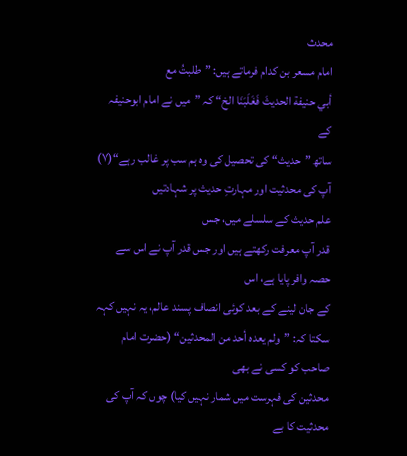محدث
امام مسعر بن کدام فرماتے ہیں: ”طلبتُ مع
أبي حنیفة الحدیثَ فَغَلَبَنَا الخ“ کہ ”میں نے امام ابوحنیفہ کے
ساتھ ”حدیث“ کی تحصیل کی وہ ہم سب پر غالب رہے“(۷)
آپ کی محدثیت اور مہارتِ حدیث پر شہادتیں
علم حدیث کے سلسلے میں، جس
قدر آپ معرفت رکھتے ہیں اور جس قدر آپ نے اس سے حصہ وافر پایا ہے، اس
کے جان لینے کے بعد کوئی انصاف پسند عالم، یہ نہیں کہہ
سکتا کہ: ”ولم یعدہ أحد من المحدثین“ (حضرت امام صاحب کو کسی نے بھی
محدثین کی فہرست میں شمار نہیں کیا) چوں کہ آپ کی
محدثیت کا بے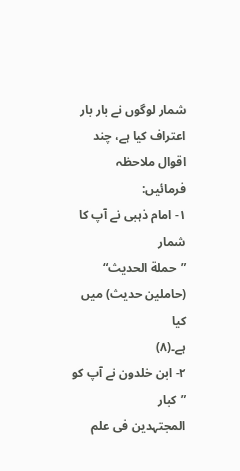شمار لوگوں نے بار بار اعتراف کیا ہے، چند اقوال ملاحظہ
فرمائیں:
۱- امام ذہبی نے آپ کا شمار
”حملة الحدیث“ (حاملین حدیث) میں کیا
ہے۔(۸)
۲- ابن خلدون نے آپ کو ”کبار
المجتہدین فی علم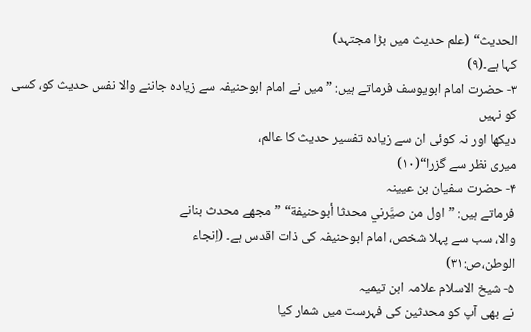الحدیث“ (علم حدیث میں بڑا مجتہد)
کہا ہے۔(۹)
۳- حضرت امام ابویوسف فرماتے ہیں: ”میں نے امام ابوحنیفہ سے زیادہ جاننے والا نفس حدیث کو، کسی کو نہیں
دیکھا اور نہ کوئی ان سے زیادہ تفسیر حدیث کا عالم،
میری نظر سے گزرا“(۱۰)
۴- حضرت سفیان بن عیینہ
فرماتے ہیں: ”اول من صیَّرني محدثا أبوحنیفة“ ”مجھے محدث بنانے
والا، سب سے پہلا شخص، امام ابوحنیفہ کی ذات اقدس ہے۔ (اِنجاء
الوطن،ص:۳۱)
۵- شیخ الاسلام علامہ ابن تیمیہ
نے بھی آپ کو محدثین کی فہرست میں شمار کیا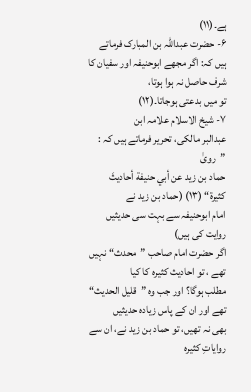ہے۔(۱۱)
۶- حضرت عبداللہ بن المبارک فرماتے
ہیں کہ: اگر مجھے ابوحنیفہ اور سفیان کا شرف حاصل نہ ہوا ہوتا،
تو میں بدعتی ہوجاتا۔(۱۲)
۷- شیخ الاسلام علامہ ابن
عبدالبر مالکی، تحریر فرماتے ہیں کہ : ”رویٰ
حماد بن زید عن أبي حنیفة أحادیثَ کثیرة“ (۱۳) (حماد بن زید نے
امام ابوحنیفہ سے بہت سی حدیثیں روایت کی ہیں)
اگر حضرت امام صاحب ”محدث“ نہیں تھے ، تو احادیث کثیرہ کا کیا
مطلب ہوگا؟ اور جب وہ ”قلیل الحدیث“ تھے اور ان کے پاس زیادہ حدیثیں
بھی نہ تھیں، تو حماد بن زید نے، ان سے روایاتِ کثیرہ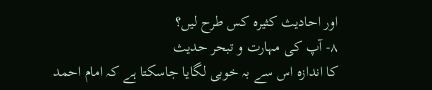اور احادیث کثیرہ کس طرح لیں؟
۸- آپ کی مہارت و تبحر حدیث
کا اندازہ اس سے بہ خوبی لگایا جاسکتا ہے کہ امام احمد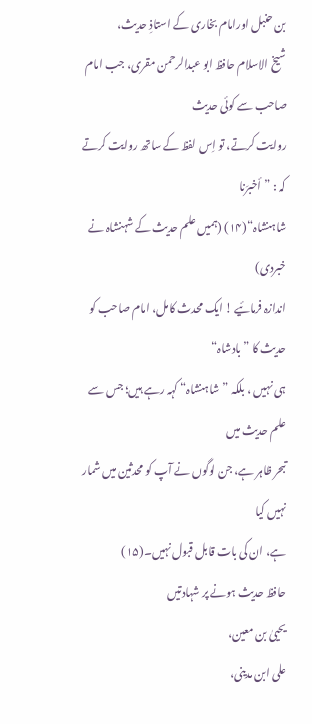بن حنبل اورامام بخاری کے استاذِ حدیث،
شیخ الاسلام حافظ ابو عبدالرحمن مقری، جب امام صاحب سے کوئی حدیث
روایت کرتے، تو اِس لفظ کے ساتھ روایت کرتے کہ : ”أخبرَنا
شاہنشاہ“(۱۴) (ہمیں علم حدیث کے شہنشاہ نے خبردی)
اندازہ فرمائیے ! ایک محدث کامل، امام صاحب کو حدیث کا ”بادشاہ“
ہی نہیں ، بلکہ ”شاہنشاہ“ کہہ رہے ہیں؛ جس سے علم حدیث میں
تبحر ظاہر ہے، جن لوگوں نے آپ کو محدثین میں شمار نہیں کیا
ہے، ان کی بات قابل قبول نہیں۔(۱۵)
حافظ حدیث ہونے پر شہادتیں
یحییٰ بن معین،
علی ابن مدینی،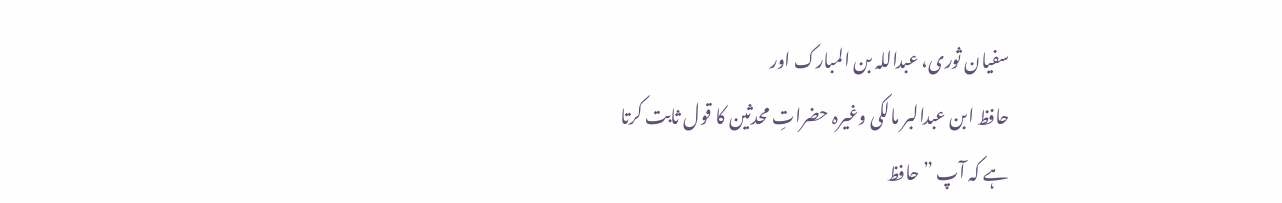سفیان ثوری، عبداللہ بن المبارک اور
حافظ ابن عبدالبر مالکی وغیرہ حضراتِ محدثین کا قول ثابت کرتا
ہے کہ آپ ”حافظ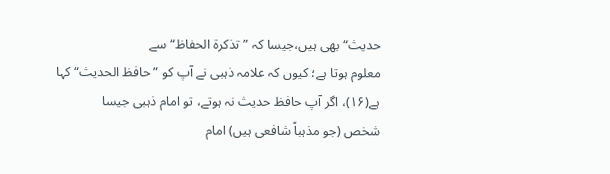حدیث“ بھی ہیں،جیسا کہ ”تذکرة الحفاظ“ سے
معلوم ہوتا ہے؛ کیوں کہ علامہ ذہبی نے آپ کو ”حافظ الحدیث“ کہا
ہے(۱۶)، اگر آپ حافظ حدیث نہ ہوتے، تو امام ذہبی جیسا
شخص (جو مذہباً شافعی ہیں) امام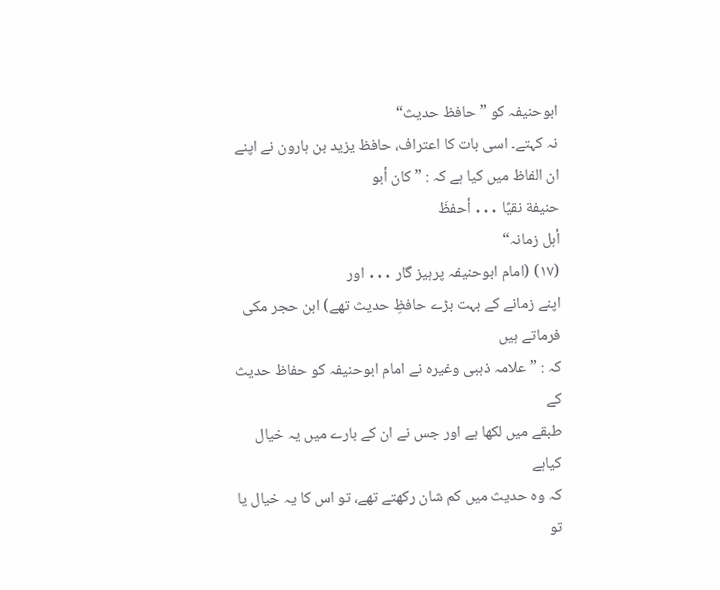ابوحنیفہ کو ”حافظ حدیث“
نہ کہتے۔ اسی بات کا اعتراف، حافظ یزید بن ہارون نے اپنے
ان الفاظ میں کیا ہے کہ : ”کان أبو
حنیفة نقیًا ․․․ أحفظَ
أہل زمانہ“
(۱۷) (امام ابوحنیفہ پرہیز گار ․․․ اور
اپنے زمانے کے بہت بڑے حافظِ حدیث تھے) ابن حجر مکی فرماتے ہیں
کہ : ”علامہ ذہبی وغیرہ نے امام ابوحنیفہ کو حفاظ حدیث کے
طبقے میں لکھا ہے اور جس نے ان کے بارے میں یہ خیال کیاہے
کہ وہ حدیث میں کم شان رکھتے تھے، تو اس کا یہ خیال یا
تو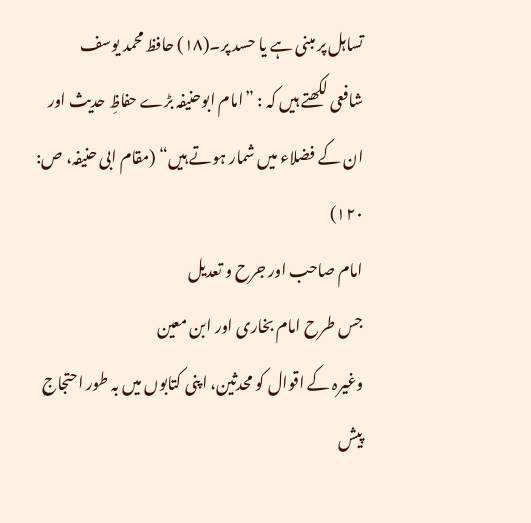تساہل پر مبنی ہے یا حسد پر۔(۱۸) حافظ محمد یوسف
شافعی لکھتے ہیں کہ : ”امام ابوحنیفہ بڑے حفاظِ حدیث اور
ان کے فضلاء میں شمار ہوتے ہیں“ (مقام ابی حنیفہ، ص:
۱۲۰)
امام صاحب اور جرح و تعدیل
جس طرح امام بخاری اور ابن معین
وغیرہ کے اقوال کو محدثین، اپنی کتابوں میں بہ طور احتجاج
پیش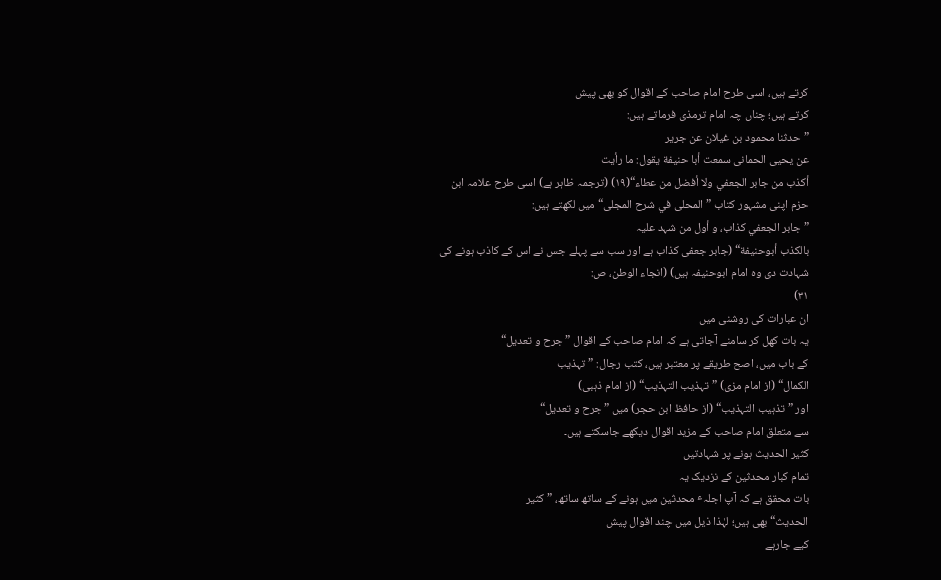کرتے ہیں، اسی طرح امام صاحب کے اقوال کو بھی پیش
کرتے ہیں؛ چناں چہ امام ترمذی فرماتے ہیں:
”حدثنا محمود بن غیلان عن جریر
عن یحیی الحمانی سمعت أبا حنیفة یقول: ما رأیت
أکذب من جابر الجعفي ولا أفضل من عطاء“(۱۹) (ترجمہ ظاہر ہے) اسی طرح علامہ ابن
حزم اپنی مشہور کتاب ”المحلی في شرح المجلی“ میں لکھتے ہیں:
”جابر الجعفي کذاب، و أول من شہد علیہ
بالکذب أبوحنیفة“ (جابر جعفی کذاب ہے اور سب سے پہلے جس نے اس کے کاذب ہونے کی
شہادت دی وہ امام ابوحنیفہ ہیں) (انجاء الوطن، ص:
۳۱)
ان عبارات کی روشنی میں
یہ بات کھل کر سامنے آجاتی ہے کہ امام صاحب کے اقوال ”جرح و تعدیل“
کے باب میں، اصح طریقے پر معتبر ہیں، کتب رجال: ”تہذیب
الکمال“ (از امام مزی) ”تہذیب التہذیب“ (از امام ذہبی)
اور ”تذہیب التہذیب“ (از حافظ ابن حجر) میں ”جرح و تعدیل“
سے متعلق امام صاحب کے مزید اقوال دیکھے جاسکتے ہیں۔
کثیر الحدیث ہونے پر شہادتیں
تمام کبار محدثین کے نزدیک یہ
بات محقق ہے کہ آپ اجلہٴ محدثین میں ہونے کے ساتھ ساتھ، ”کثیر
الحدیث“ بھی ہیں؛ لہٰذا ذیل میں چند اقوال پیش
کیے جارہے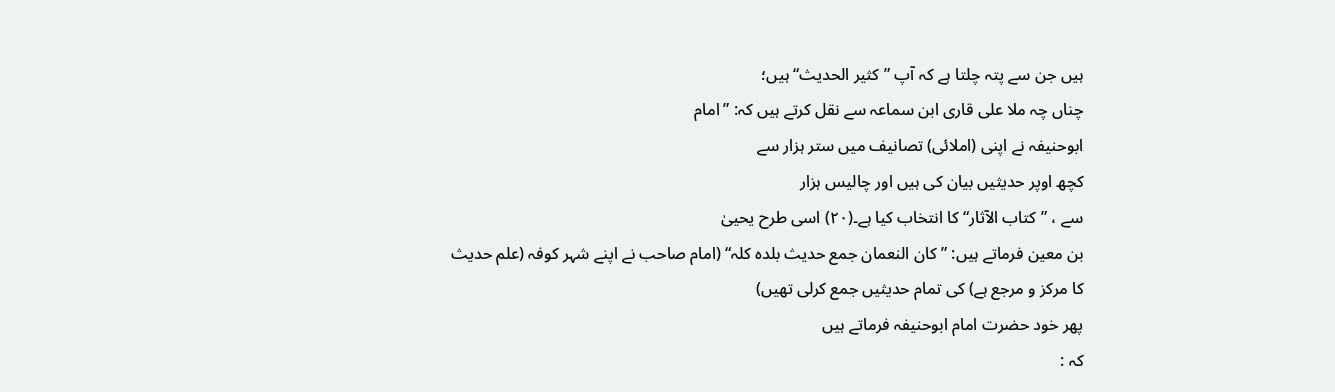ہیں جن سے پتہ چلتا ہے کہ آپ ”کثیر الحدیث“ ہیں؛
چناں چہ ملا علی قاری ابن سماعہ سے نقل کرتے ہیں کہ: ”امام
ابوحنیفہ نے اپنی (املائی) تصانیف میں ستر ہزار سے
کچھ اوپر حدیثیں بیان کی ہیں اور چالیس ہزار
سے ، ”کتاب الآثار“ کا انتخاب کیا ہے۔(۲۰) اسی طرح یحییٰ
بن معین فرماتے ہیں: ”کان النعمان جمع حدیث بلدہ کلہ“ (امام صاحب نے اپنے شہر کوفہ (علم حدیث
کا مرکز و مرجع ہے) کی تمام حدیثیں جمع کرلی تھیں)
پھر خود حضرت امام ابوحنیفہ فرماتے ہیں
کہ :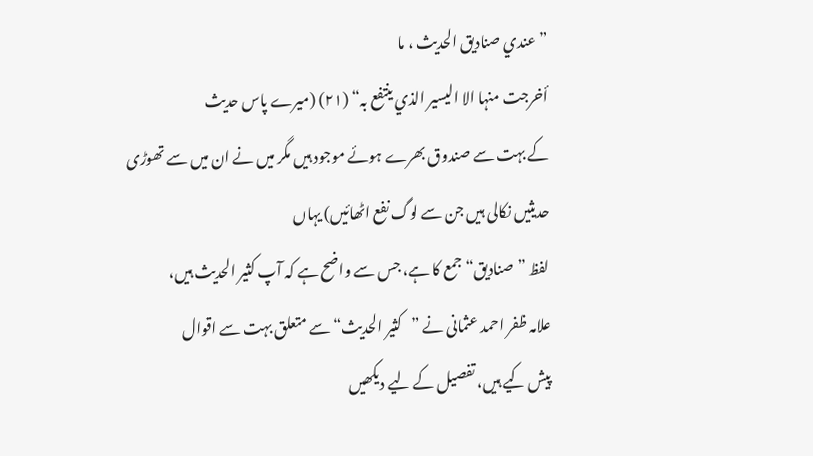”عندي صنادیق الحدیث ، ما
أخرجت منہا الا الیسیر الذي ینتفع بہ“ (۲۱) (میرے پاس حدیث
کے بہت سے صندوق بھرے ہوئے موجود ہیں مگر میں نے ان میں سے تھوڑی
حدیثیں نکالی ہیں جن سے لوگ نفع اٹھائیں) یہاں
لفظ ”صنادیق“ جمع کا ہے، جس سے واضح ہے کہ آپ کثیر الحدیث ہیں،
علامہ ظفر احمد عثمانی نے ”کثیر الحدیث“ سے متعلق بہت سے اقوال
پیش کیے ہیں، تفصیل کے لیے دیکھیں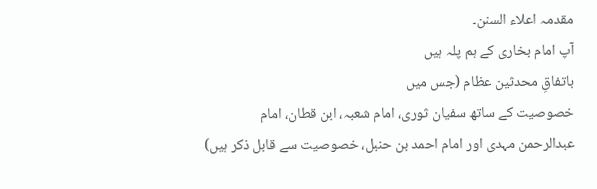مقدمہ اعلاء السنن۔
آپ امام بخاری کے ہم پلہ ہیں
باتفاقِ محدثین عظام (جس میں
خصوصیت کے ساتھ سفیان ثوری، امام شعبہ، ابن قطان، امام
عبدالرحمن مہدی اور امام احمد بن حنبل، خصوصیت سے قابل ذکر ہیں)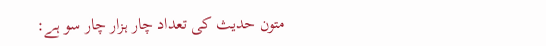متون حدیث کی تعداد چار ہزار چار سو ہے: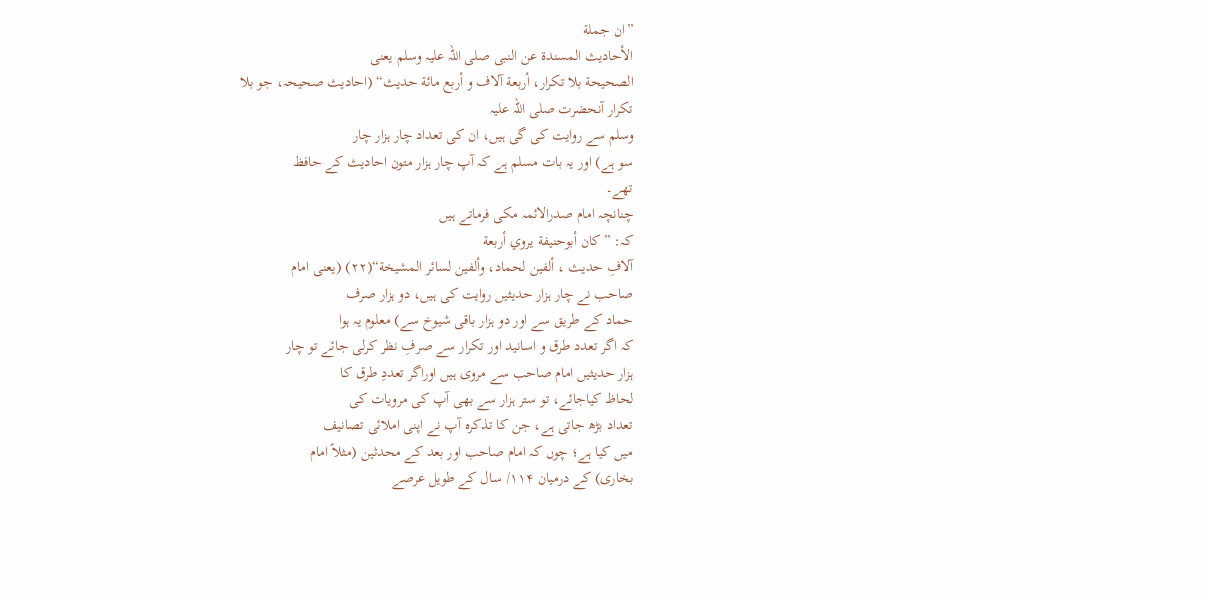”ان جملة
الأحادیث المسندة عن النبی صلی اللّہ علیہ وسلم یعنی
الصحیحة بلا تکرار، أربعة آلاف و أربع مائة حدیث“ (احادیث صحیحہ، جو بلا
تکرار آنحضرت صلی اللہ علیہ
وسلم سے روایت کی گی ہیں، ان کی تعداد چار ہزار چار
سو ہے) اور یہ بات مسلم ہے کہ آپ چار ہزار متون احادیث کے حافظ
تھے۔
چنانچہ امام صدرالائمہ مکی فرماتے ہیں
کہ: ”کان أبوحنیفة یروي أربعة
آلافِ حدیث ، ألفین لحماد، وألفین لسائر المشیخة“(۲۲) (یعنی امام
صاحب نے چار ہزار حدیثیں روایت کی ہیں، دو ہزار صرف
حماد کے طریق سے اور دو ہزار باقی شیوخ سے) معلوم یہ ہوا
کہ اگر تعدد طرق و اسانید اور تکرار سے صرفِ نظر کرلی جائے تو چار
ہزار حدیثیں امام صاحب سے مروی ہیں اوراگر تعددِ طرق کا
لحاظ کیاجائے، تو ستر ہزار سے بھی آپ کی مرویات کی
تعداد بڑھ جاتی ہے، جن کا تذکرہ آپ نے اپنی املائی تصانیف
میں کیا ہے؛ چوں کہ امام صاحب اور بعد کے محدثین (مثلاً امام
بخاری) کے درمیان ۱۱۴/ سال کے طویل عرصے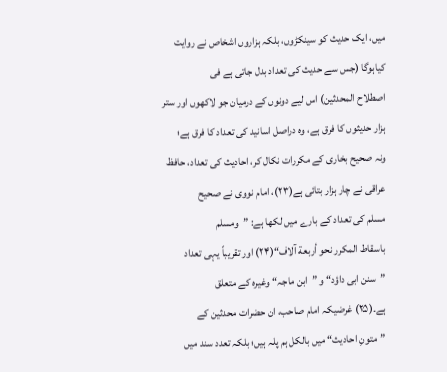میں، ایک حدیث کو سینکڑوں، بلکہ ہزاروں اشخاص نے روایت
کیاہوگا (جس سے حدیث کی تعداد بدل جاتی ہے فی
اصطلاح المحدثین) اس لیے دونوں کے درمیان جو لاکھوں اور ستر
ہزار حدیثوں کا فرق ہے، وہ دراصل اسانید کی تعداد کا فرق ہے؛
ونہ صحیح بخاری کے مکررات نکال کر، احادیث کی تعداد، حافظ
عراقی نے چار ہزار بتائی ہے(۲۳)، امام نووی نے صحیح
مسلم کی تعداد کے بارے میں لکھا ہے: ”ومسلم
باسقاط المکرر نحو أربعة آلاف“(۲۴) اور تقریباً یہی تعداد
”سنن ابی داؤد“ و ”ابن ماجہ“ وغیرہ کے متعلق
ہے۔(۲۵) غرضیکہ امام صاحب، ان حضرات محدثین کے
”متونِ احادیث“ میں بالکل ہم پلہ ہیں؛ بلکہ تعدد سند میں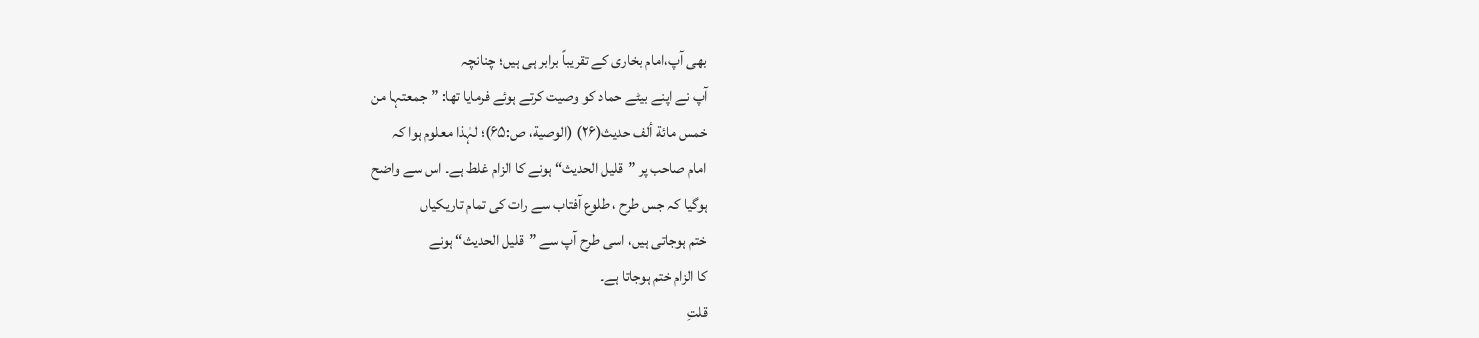بھی آپ،امام بخاری کے تقریباً برابر ہی ہیں؛ چنانچہ
آپ نے اپنے بیٹے حماد کو وصیت کرتے ہوئے فرمایا تھا: ”جمعتہا من
خمس مائة ألف حدیث(۲۶) (الوصیة، ص:۶۵)؛ لہٰذا معلوم ہوا کہ
امام صاحب پر ”قلیل الحدیث“ ہونے کا الزام غلط ہے۔ اس سے واضح
ہوگیا کہ جس طرح ، طلوع آفتاب سے رات کی تمام تاریکیاں
ختم ہوجاتی ہیں، اسی طرح آپ سے ”قلیل الحدیث“ ہونے
کا الزام ختم ہوجاتا ہے۔
قلتِ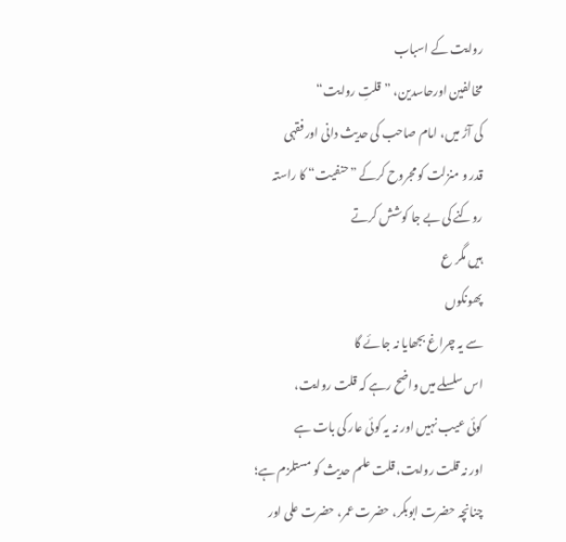روایت کے اسباب
مخالفین اورحاسدین، ”قلتِ روایت“
کی آڑ میں، امام صاحب کی حدیث دانی اور فقہی
قدر و منزلت کو مجروح کرکے ”حنفیت“ کا راستہ روکنے کی بے جا کوشش کرتے
ہیں مگر ع
پھونکوں
سے یہ چراغ بجھایا نہ جائے گا
اس سلسلے میں واضح رہے کہ قلت روایت،
کوئی عیب نہیں اور نہ یہ کوئی عار کی بات ہے
اور نہ قلت روایت، قلت علم حدیث کو مستلزم ہے؛ چنانچہ حضرت ابوبکر، حضرت عمر، حضرت علی اور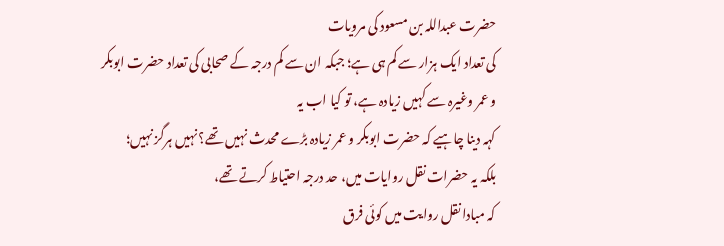حضرت عبداللہ بن مسعود کی مرویات
کی تعداد ایک ہزار سے کم ہی ہے؛ جبکہ ان سے کم درجہ کے صحابی کی تعداد حضرت ابوبکر و عمر وغیرہ سے کہیں زیادہ ہے، تو کیا اب یہ
کہہ دینا چاہیے کہ حضرت ابوبکر و عمر زیادہ بڑے محدث نہیں تھے؟ نہیں ہرگز نہیں؛
بلکہ یہ حضرات نقل روایات میں، حد درجہ احتیاط کرتے تھے،
کہ مبادا نقل روایت میں کوئی فرق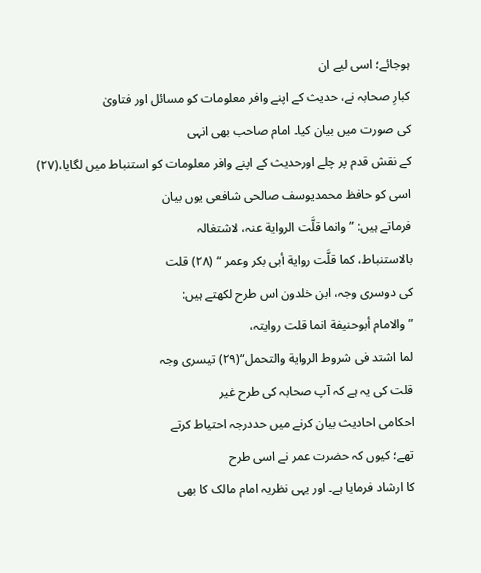ہوجائے؛ اسی لیے ان
کبارِ صحابہ نے، حدیث کے اپنے وافر معلومات کو مسائل اور فتاویٰ
کی صورت میں بیان کیا۔ امام صاحب بھی انہی
کے نقش قدم پر چلے اورحدیث کے اپنے وافر معلومات کو استنباط میں لگایا،(۲۷)
اسی کو حافظ محمدیوسف صالحی شافعی یوں بیان
فرماتے ہیں: ”وانما قلَّت الروایة عنہ، لاشتغالہ
بالاستنباط، کما قلَّت روایة أبی بکر وعمر “ (۲۸) قلت
کی دوسری وجہ، ابن خلدون اس طرح لکھتے ہیں:
”والامام أبوحنیفة انما قلت روایتہ،
لما اشتد فی شروط الروایة والتحمل“(۲۹) تیسری وجہ
قلت کی یہ ہے کہ آپ صحابہ کی طرح غیر
احکامی احادیث بیان کرنے میں حددرجہ احتیاط کرتے
تھے؛ کیوں کہ حضرت عمر نے اسی طرح
کا ارشاد فرمایا ہے۔ اور یہی نظریہ امام مالک کا بھی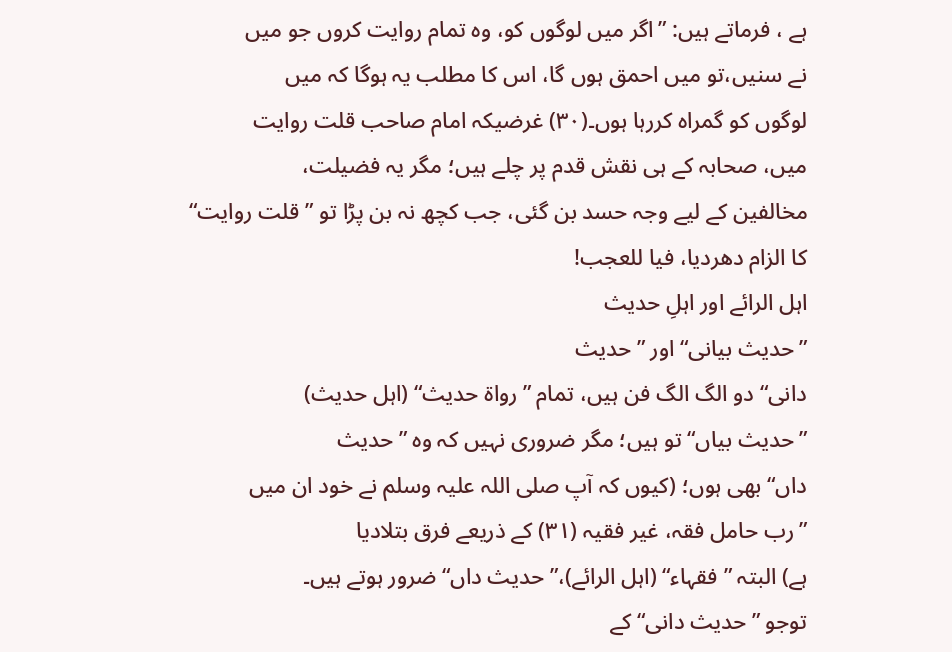ہے ، فرماتے ہیں: ”اگر میں لوگوں کو، وہ تمام روایت کروں جو میں
نے سنیں،تو میں احمق ہوں گا، اس کا مطلب یہ ہوگا کہ میں
لوگوں کو گمراہ کررہا ہوں۔(۳۰) غرضیکہ امام صاحب قلت روایت
میں، صحابہ کے ہی نقش قدم پر چلے ہیں؛ مگر یہ فضیلت،
مخالفین کے لیے وجہ حسد بن گئی، جب کچھ نہ بن پڑا تو ”قلت روایت“
کا الزام دھردیا، فیا للعجب!
اہل الرائے اور اہلِ حدیث
”حدیث بیانی“ اور ”حدیث
دانی“ دو الگ الگ فن ہیں، تمام ”رواة حدیث“ (اہل حدیث)
”حدیث بیاں“ تو ہیں؛ مگر ضروری نہیں کہ وہ ”حدیث
داں“ بھی ہوں؛ (کیوں کہ آپ صلی اللہ علیہ وسلم نے خود ان میں
”رب حامل فقہ، غیر فقیہ (۳۱) کے ذریعے فرق بتلادیا
ہے) البتہ ”فقہاء“ (اہل الرائے)،” حدیث داں“ ضرور ہوتے ہیں۔
توجو ”حدیث دانی“ کے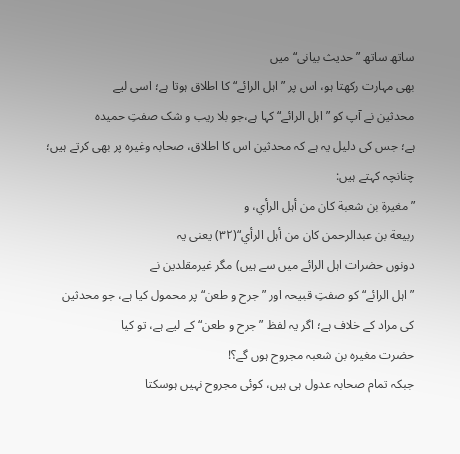ساتھ ساتھ ”حدیث بیانی“ میں
بھی مہارت رکھتا ہو، اس پر ”اہل الرائے“ کا اطلاق ہوتا ہے؛ اسی لیے
محدثین نے آپ کو ”اہل الرائے“ کہا ہے،جو بلا ریب و شک صفتِ حمیدہ
ہے؛ جس کی دلیل یہ ہے کہ محدثین اس کا اطلاق، صحابہ وغیرہ پر بھی کرتے ہیں؛ چنانچہ کہتے ہیں:
”مغیرة بن شعبة کان من أہل الرأي، و
ربیعة بن عبدالرحمن کان من أہل الرأي“(۳۲) یعنی یہ
دونوں حضرات اہل الرائے میں سے ہیں) مگر غیرمقلدین نے
”اہل الرائے“ کو صفتِ قبیحہ اور ”جرح و طعن“ پر محمول کیا ہے، جو محدثین
کی مراد کے خلاف ہے؛ اگر یہ لفظ ”جرح و طعن“ کے لیے ہے، تو کیا
حضرت مغیرہ بن شعبہ مجروح ہوں گے؟!
جبکہ تمام صحابہ عدول ہی ہیں، کوئی مجروح نہیں ہوسکتا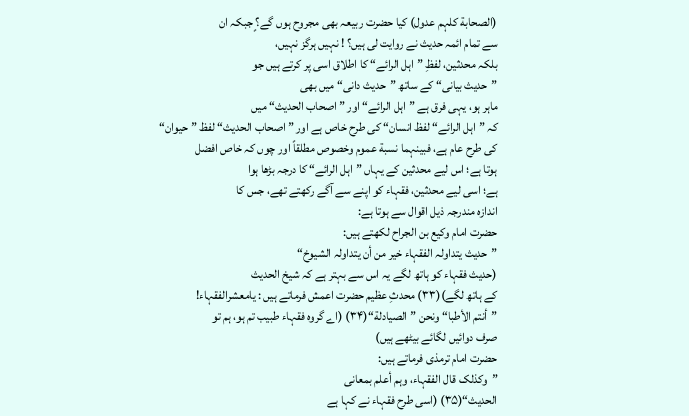(الصحابة کلہم عدول) کیا حضرت ربیعہ بھی مجروح ہوں گے؟ٍ جبکہ ان
سے تمام ائمہ حدیث نے روایت لی ہیں؟ ! نہیں ہرگز نہیں،
بلکہ محدثین، لفظِ ”اہل الرائے“ کا اطلاق اسی پر کرتے ہیں جو
”حدیث بیانی“ کے ساتھ ”حدیث دانی“ میں بھی
ماہر ہو، یہی فرق ہے ”اہل الرائے“ اور ”اصحاب الحدیث“ میں
کہ ”اہل الرائے“ لفظ انسان“ کی طرح خاص ہے اور ”اصحاب الحدیث“ لفظ ”حیوان“
کی طرح عام ہے، فبینہما نسبة عموم وخصوص مطلقاً اور چوں کہ خاص افضل
ہوتا ہے؛ اس لیے محدثین کے یہاں ”اہل الرائے“ کا درجہ بڑھا ہوا
ہے؛ اسی لیے محدثین، فقہاء کو اپنے سے آگے رکھتے تھے، جس کا
اندازہ مندرجہ ذیل اقوال سے ہوتا ہے:
حضرت امام وکیع بن الجراح لکھتے ہیں:
”حدیث یتداولہ الفقہاء خیر من أن یتداولہ الشیوخ“
(حدیث فقہاء کو ہاتھ لگے یہ اس سے بہتر ہے کہ شیخ الحدیث
کے ہاتھ لگے)(۳۳) محدثِ عظیم حضرت اعمش فرماتے ہیں : یامعشرالفقہاء!
”أنتم الأطبا“ ونحن ”الصیادلة“(۳۴) (اے گروہ فقہاء طبیب تم ہو، ہم تو
صرف دوائیں لگائے بیٹھے ہیں)
حضرت امام ترمذی فرماتے ہیں:
”وکذلک قال الفقہاء، وہم أعلم بمعانی
الحدیث“(۳۵) (اسی طرح فقہاء نے کہا ہے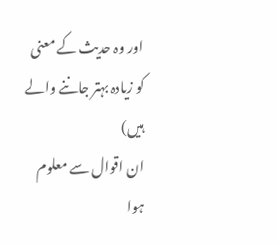اور وہ حدیث کے معنی
کو زیادہ بہتر جاننے والے ہیں)
ان اقوال سے معلوم ہوا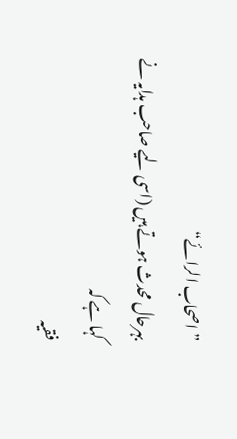”اصحاب الرائے“
بہرحال محدث ہوتے ہیں (اسی لیے صاحب ہدایہ نے کہا ہے کہ
فقیہ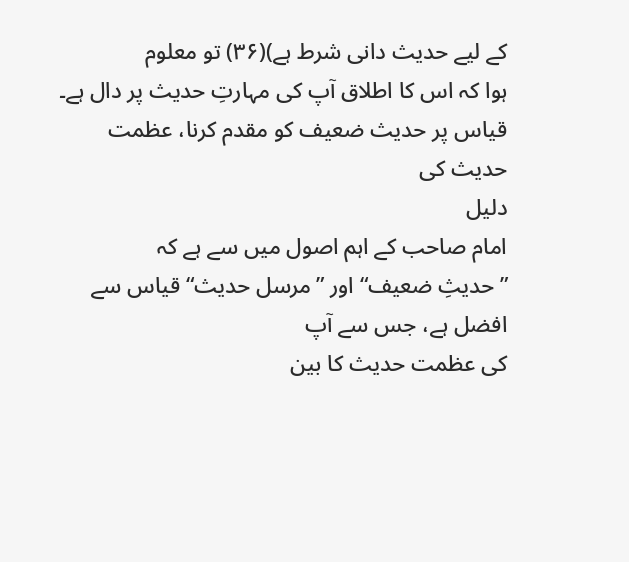کے لیے حدیث دانی شرط ہے)(۳۶) تو معلوم
ہوا کہ اس کا اطلاق آپ کی مہارتِ حدیث پر دال ہے۔
قیاس پر حدیث ضعیف کو مقدم کرنا، عظمت حدیث کی
دلیل
امام صاحب کے اہم اصول میں سے ہے کہ
”حدیثِ ضعیف“ اور ”مرسل حدیث“ قیاس سے افضل ہے، جس سے آپ
کی عظمت حدیث کا بین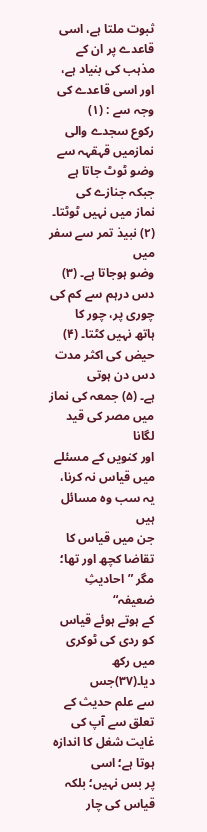ثبوت ملتا ہے، اسی قاعدے پر ان کے
مذہب کی بنیاد ہے، اور اسی قاعدے کی وجہ سے : (۱)
رکوع سجدے والی نمازمیں قہقہہ سے وضو ٹوٹ جاتا ہے جبکہ جنازے کی
نماز میں نہیں ٹوٹتا۔ (۲) نبیذ تمر سے سفر میں
وضو ہوجاتا ہے۔ (۳) دس درہم سے کم کی چوری پر، چور کا
ہاتھ نہیں کٹتا۔ (۴) حیض کی اکثر مدت دس دن ہوتی
ہے۔ (۵) جمعہ کی نماز میں مصر کی قید لگانا
اور کنویں کے مسئلے میں قیاس نہ کرنا، یہ سب وہ مسائل ہیں
جن میں قیاس کا تقاضا کچھ اور تھا؛ مگر ”احادیثِ ضعیفہ“
کے ہوتے ہوئے قیاس کو ردی کی ٹوکری میں رکھ دیا۔(۳۷)جس
سے علم حدیث کے تعلق سے آپ کی غایت شغل کا اندازہ ہوتا ہے؛ اسی
پر بس نہیں؛ بلکہ قیاس کی چار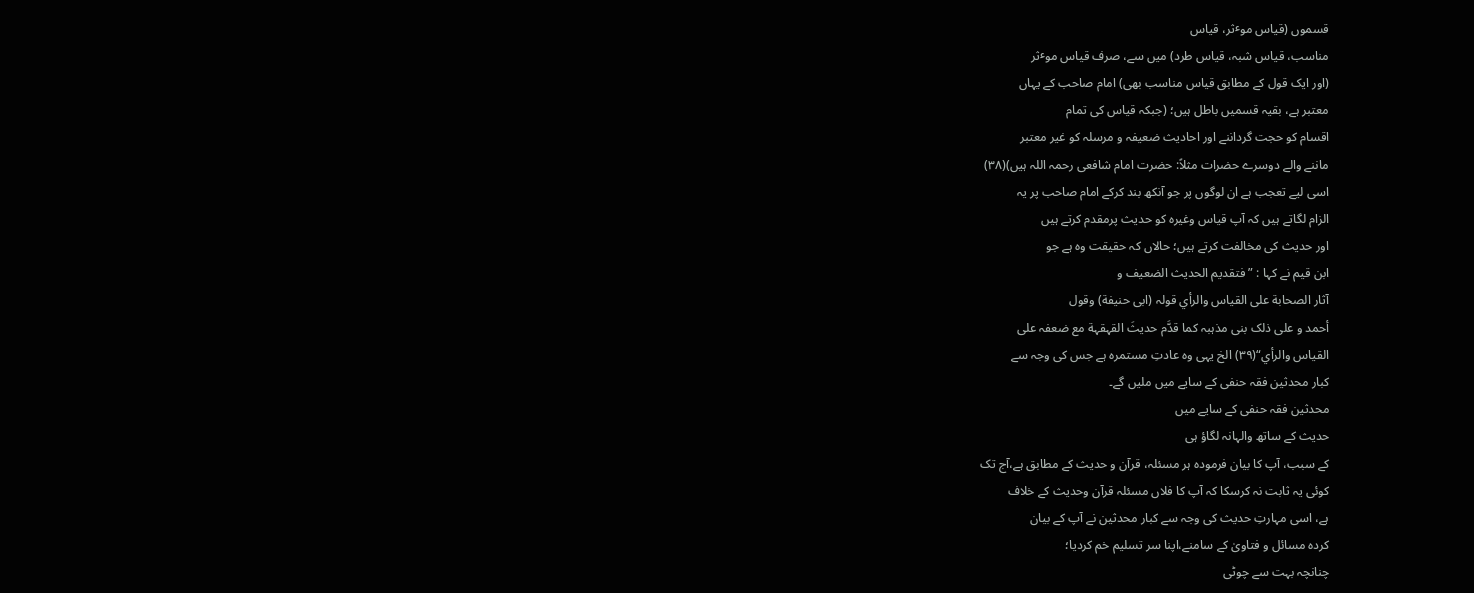قسموں (قیاس موٴثر، قیاس
مناسب، قیاس شبہ، قیاس طرد) میں سے، صرف قیاس موٴثر
(اور ایک قول کے مطابق قیاس مناسب بھی) امام صاحب کے یہاں
معتبر ہے، بقیہ قسمیں باطل ہیں؛ (جبکہ قیاس کی تمام
اقسام کو حجت گرداننے اور احادیث ضعیفہ و مرسلہ کو غیر معتبر
ماننے والے دوسرے حضرات مثلاً: حضرت امام شافعی رحمہ اللہ ہیں)(۳۸)
اسی لیے تعجب ہے ان لوگوں پر جو آنکھ بند کرکے امام صاحب پر یہ
الزام لگاتے ہیں کہ آپ قیاس وغیرہ کو حدیث پرمقدم کرتے ہیں
اور حدیث کی مخالفت کرتے ہیں؛ حالاں کہ حقیقت وہ ہے جو
ابن قیم نے کہا : ”فتقدیم الحدیث الضعیف و
آثار الصحابة علی القیاس والرأي قولہ (ابی حنیفة) وقول
أحمد و علی ذلک بنی مذہبہ کما قدَّم حدیثَ القہقہة مع ضعفہ علی
القیاس والرأي“(۳۹) الخ یہی وہ عادتِ مستمرہ ہے جس کی وجہ سے
کبار محدثین فقہ حنفی کے سایے میں ملیں گے۔
محدثین فقہ حنفی کے سایے میں
حدیث کے ساتھ والہانہ لگاؤ ہی
کے سبب، آپ کا بیان فرمودہ ہر مسئلہ، قرآن و حدیث کے مطابق ہے،آج تک
کوئی یہ ثابت نہ کرسکا کہ آپ کا فلاں مسئلہ قرآن وحدیث کے خلاف
ہے، اسی مہارتِ حدیث کی وجہ سے کبار محدثین نے آپ کے بیان
کردہ مسائل و فتاویٰ کے سامنے،اپنا سر تسلیم خم کردیا؛
چنانچہ بہت سے چوٹی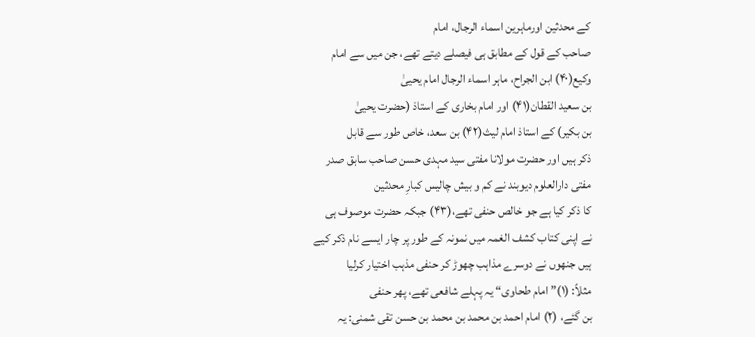کے محدثین اورماہرین اسماء الرجال، امام
صاحب کے قول کے مطابق ہی فیصلے دیتے تھے، جن میں سے امام
وکیع(۴۰) ابن الجراح، ماہر اسماء الرجال امام یحییٰ
بن سعید القطان(۴۱) اور امام بخاری کے استاذ (حضرت یحییٰ
بن بکیر) کے استاذ امام لیث(۴۲) بن سعد، خاص طور سے قابل
ذکر ہیں اور حضرت مولانا مفتی سید مہدی حسن صاحب سابق صدر
مفتی دارالعلوم دیوبند نے کم و بیش چالیس کبارِ محدثین
کا ذکر کیا ہے جو خالص حنفی تھے،(۴۳) جبکہ حضرت موصوف ہی
نے اپنی کتاب کشف الغمہ میں نمونہ کے طور پر چار ایسے نام ذکر کیے
ہیں جنھوں نے دوسرے مذاہب چھوڑ کر حنفی مذہب اختیار کرلیا
مثلاً: (۱)”امام طحاوی“ یہ پہلے شافعی تھے، پھر حنفی
بن گئے، (۲) امام احمد بن محمد بن محمد بن حسن تقی شمنی: یہ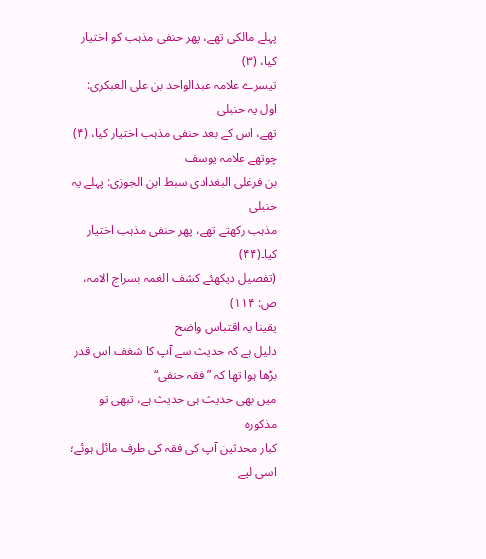پہلے مالکی تھے، پھر حنفی مذہب کو اختیار کیا، (۳)
تیسرے علامہ عبدالواحد بن علی العبکری: اول یہ حنبلی
تھے، اس کے بعد حنفی مذہب اختیار کیا، (۴) چوتھے علامہ یوسف
بن فرغلی البغدادی سبط ابن الجوزی: پہلے یہ حنبلی
مذہب رکھتے تھے، پھر حنفی مذہب اختیار کیا۔(۴۴)
(تفصیل دیکھئے کشف الغمہ بسراج الامہ، ص: ۱۱۴)
یقینا یہ اقتباس واضح
دلیل ہے کہ حدیث سے آپ کا شغف اس قدر بڑھا ہوا تھا کہ ”فقہ حنفی“
میں بھی حدیث ہی حدیث ہے، تبھی تو مذکورہ
کبار محدثین آپ کی فقہ کی طرف مائل ہوئے؛ اسی لیے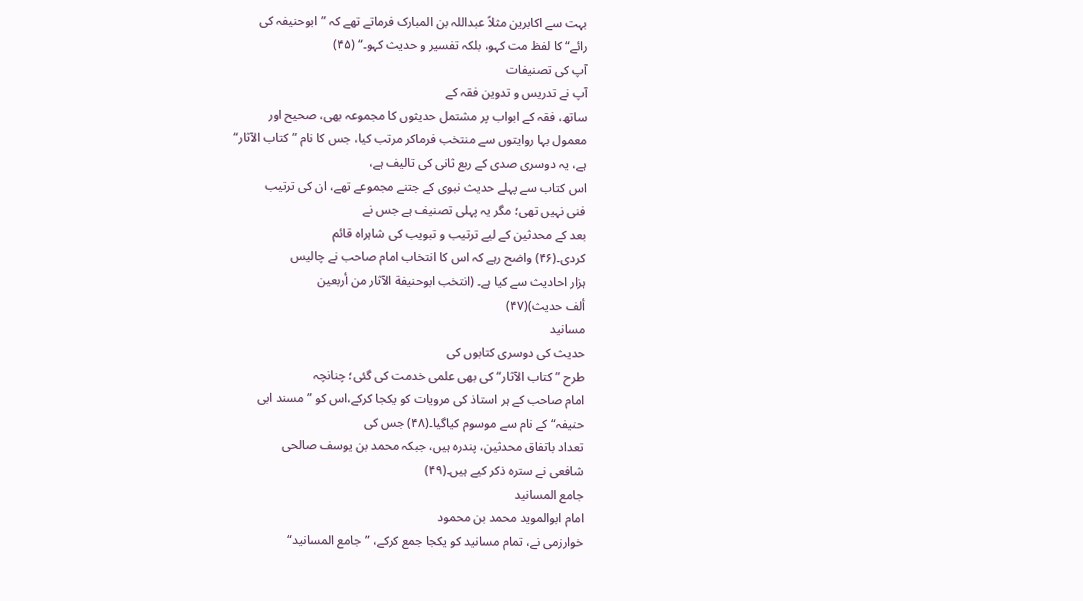بہت سے اکابرین مثلاً عبداللہ بن المبارک فرماتے تھے کہ ”ابوحنیفہ کی
رائے“ کا لفظ مت کہو، بلکہ تفسیر و حدیث کہو۔“ (۴۵)
آپ کی تصنیفات
آپ نے تدریس و تدوین فقہ کے
ساتھ، فقہ کے ابواب پر مشتمل حدیثوں کا مجموعہ بھی، صحیح اور
معمول بہا روایتوں سے منتخب فرماکر مرتب کیا، جس کا نام ”کتاب الآثار“
ہے، یہ دوسری صدی کے ربع ثانی کی تالیف ہے،
اس کتاب سے پہلے حدیث نبوی کے جتنے مجموعے تھے، ان کی ترتیب
فنی نہیں تھی؛ مگر یہ پہلی تصنیف ہے جس نے
بعد کے محدثین کے لیے ترتیب و تبویب کی شاہراہ قائم
کردی۔(۴۶) واضح رہے کہ اس کا انتخاب امام صاحب نے چالیس
ہزار احادیث سے کیا ہے۔ (انتخب ابوحنیفة الآثار من أربعین
ألف حدیث)(۴۷)
مسانید
حدیث کی دوسری کتابوں کی
طرح ”کتاب الآثار“ کی بھی علمی خدمت کی گئی؛ چنانچہ
امام صاحب کے ہر استاذ کی مرویات کو یکجا کرکے،اس کو ”مسند ابی
حنیفہ“ کے نام سے موسوم کیاگیا۔(۴۸) جس کی
تعداد باتفاق محدثین، پندرہ ہیں، جبکہ محمد بن یوسف صالحی
شافعی نے سترہ ذکر کیے ہیں۔(۴۹)
جامع المسانید
امام ابوالموید محمد بن محمود
خوارزمی نے، تمام مسانید کو یکجا جمع کرکے، ”جامع المسانید“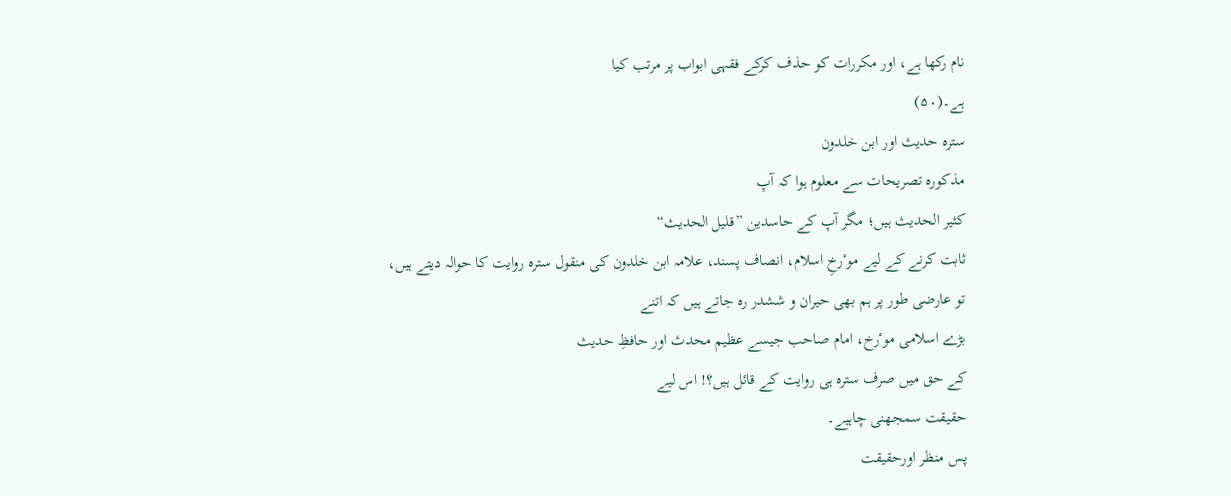نام رکھا ہے، اور مکررات کو حذف کرکے فقہی ابواب پر مرتب کیا
ہے۔(۵۰)
سترہ حدیث اور ابن خلدون
مذکورہ تصریحات سے معلوم ہوا کہ آپ
کثیر الحدیث ہیں؛ مگر آپ کے حاسدین ”قلیل الحدیث“
ثابت کرنے کے لیے موٴرخِ اسلام، انصاف پسند، علامہ ابن خلدون کی منقول سترہ روایت کا حوالہ دیتے ہیں،
تو عارضی طور پر ہم بھی حیران و ششدر رہ جاتے ہیں کہ اتنے
بڑے اسلامی موٴرخ، امام صاحب جیسے عظیم محدث اور حافظِ حدیث
کے حق میں صرف سترہ ہی روایت کے قائل ہیں؟! اس لیے
حقیقت سمجھنی چاہیے۔
پس منظر اورحقیقت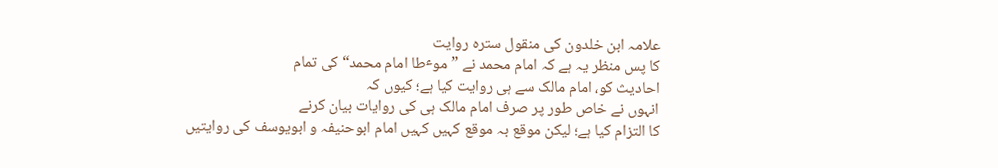علامہ ابن خلدون کی منقول سترہ روایت
کا پس منظر یہ ہے کہ امام محمد نے ”موٴطا امام محمد“ کی تمام
احادیث کو، امام مالک سے ہی روایت کیا ہے؛ کیوں کہ
انہوں نے خاص طور پر صرف امام مالک ہی کی روایات بیان کرنے
کا التزام کیا ہے؛ لیکن موقع بہ موقع کہیں کہیں امام ابوحنیفہ و ابویوسف کی روایتیں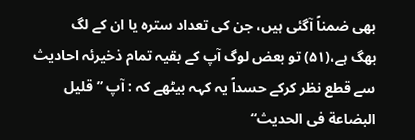بھی ضمناً آگئی ہیں، جن کی تعداد سترہ یا ان کے لگ
بھگ ہے،(۵۱) تو بعض لوگ آپ کے بقیہ تمام ذخیرئہ احادیث
سے قطع نظر کرکے حسداً یہ کہہ بیٹھے کہ : آپ ”قلیل
البضاعة فی الحدیث“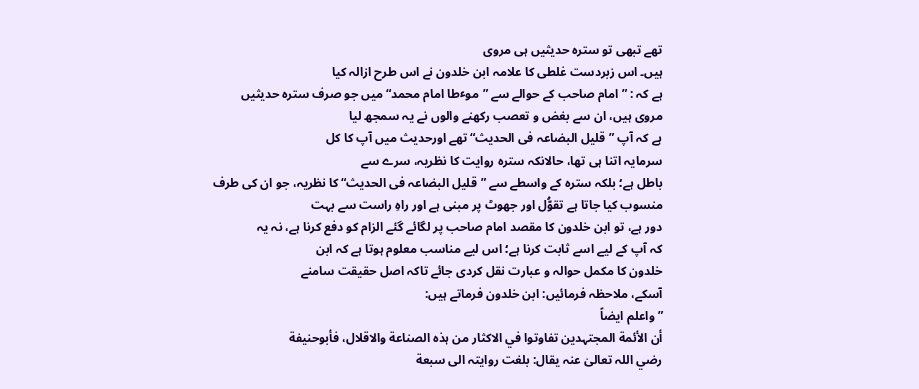تھے تبھی تو سترہ حدیثیں ہی مروی
ہیں۔ اس زبردست غلطی کا علامہ ابن خلدون نے اس طرح ازالہ کیا
ہے کہ : ”امام صاحب کے حوالے سے ”موٴطا امام محمد“ میں جو صرف سترہ حدیثیں
مروی ہیں، ان سے بغض و تعصب رکھنے والوں نے یہ سمجھ لیا
ہے کہ آپ ”قلیل البضاعہ فی الحدیث“ تھے اورحدیث میں آپ کا کل
سرمایہ اتنا ہی تھا، حالانکہ سترہ روایت کا نظریہ، سرے سے
باطل ہے؛ بلکہ سترہ کے واسطے سے ”قلیل البضاعہ فی الحدیث“ کا نظریہ، جو ان کی طرف
منسوب کیا جاتا ہے تقوُّل اور جھوٹ پر مبنی ہے اور راہِ راست سے بہت
دور ہے، تو ابن خلدون کا مقصد امام صاحب پر لگائے گئے الزام کو دفع کرنا ہے، نہ یہ
کہ آپ کے لیے اسے ثابت کرنا ہے؛ اس لیے مناسب معلوم ہوتا ہے کہ ابن
خلدون کا مکمل حوالہ و عبارت نقل کردی جائے تاکہ اصل حقیقت سامنے
آسکے، ملاحظہ فرمائیں: ابن خلدون فرماتے ہیں:
”واعلم ایضاً
أن الأئمة المجتہدین تفاوتوا في الاکثار من ہذہ الصناعة والاقلال، فأبوحنیفة
رضي اللہ تعالیٰ عنہ یقال: بلغت روایتہ الی سبعة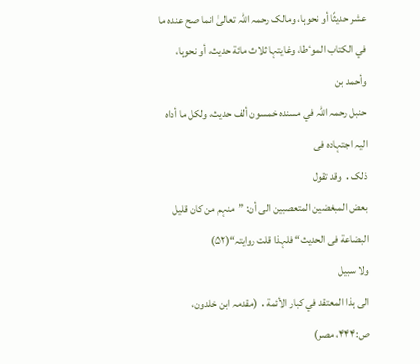عشر حدیثًا أو نحوہا، ومالک رحمہ اللہ تعالیٰ انما صح عندہ ما
في الکتاب الموٴطا، وغایتہا ثلاث مائة حدیث، أو نحوہا، وأحمد بن
حنبل رحمہ اللہ في مسندہ خمسون ألف حدیث، ولکل ما أداہ الیہ اجتہادہ فی
ذلک․ وقد تقول
بعض المبغضین المتعصبین الی أن: ”منہم من کان قلیل
البضاعة فی الحدیث“ فلہذا قلت روایتہ“(۵۲)
ولا سبیل
الی ہذا المعتقد في کبار الأئمة․ (مقدمہ ابن خلدون،
ص:۴۴۴، مصر)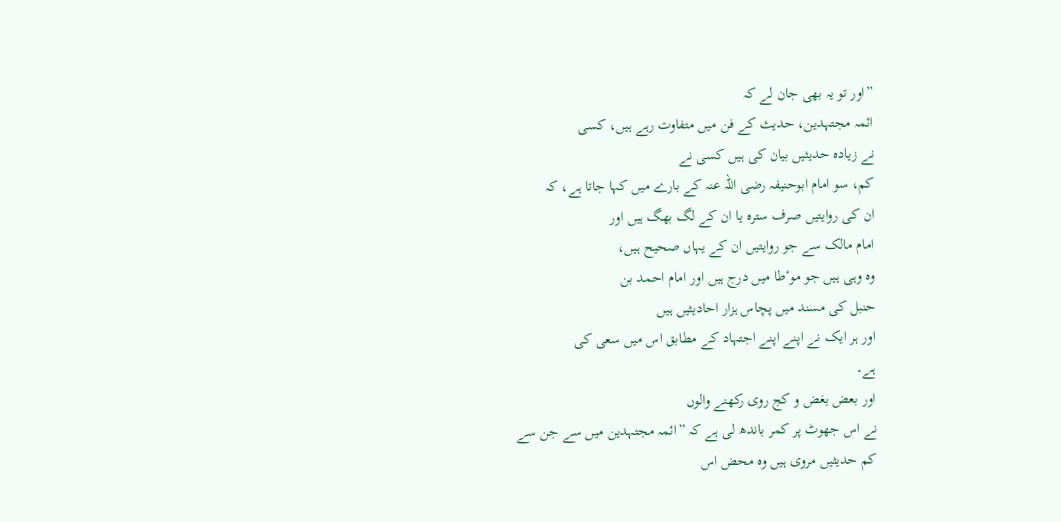”اور تو یہ بھی جان لے کہ
ائمہ مجتہدین، حدیث کے فن میں متفاوت رہے ہیں، کسی
نے زیادہ حدیثیں بیان کی ہیں کسی نے
کم، سو امام ابوحنیفہ رضی اللہ عنہ کے بارے میں کہا جاتا ہے، کہ
ان کی روایتیں صرف سترہ یا ان کے لگ بھگ ہیں اور
امام مالک سے جو روایتیں ان کے یہاں صحیح ہیں،
وہ وہی ہیں جو موٴطا میں درج ہیں اور امام احمد بن
حنبل کی مسند میں پچاس ہزار احادیثیں ہیں
اور ہر ایک نے اپنے اپنے اجتہاد کے مطابق اس میں سعی کی
ہے۔
اور بعض بغض و کج روی رکھنے والوں
نے اس جھوٹ پر کمر باندھ لی ہے کہ ”ائمہ مجتہدین میں سے جن سے
کم حدیثیں مروی ہیں وہ محض اس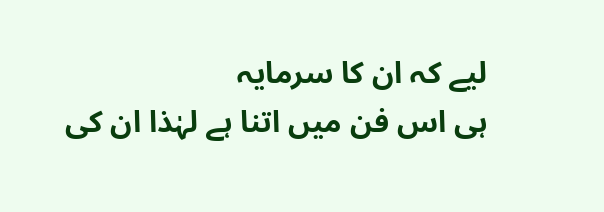لیے کہ ان کا سرمایہ
ہی اس فن میں اتنا ہے لہٰذا ان کی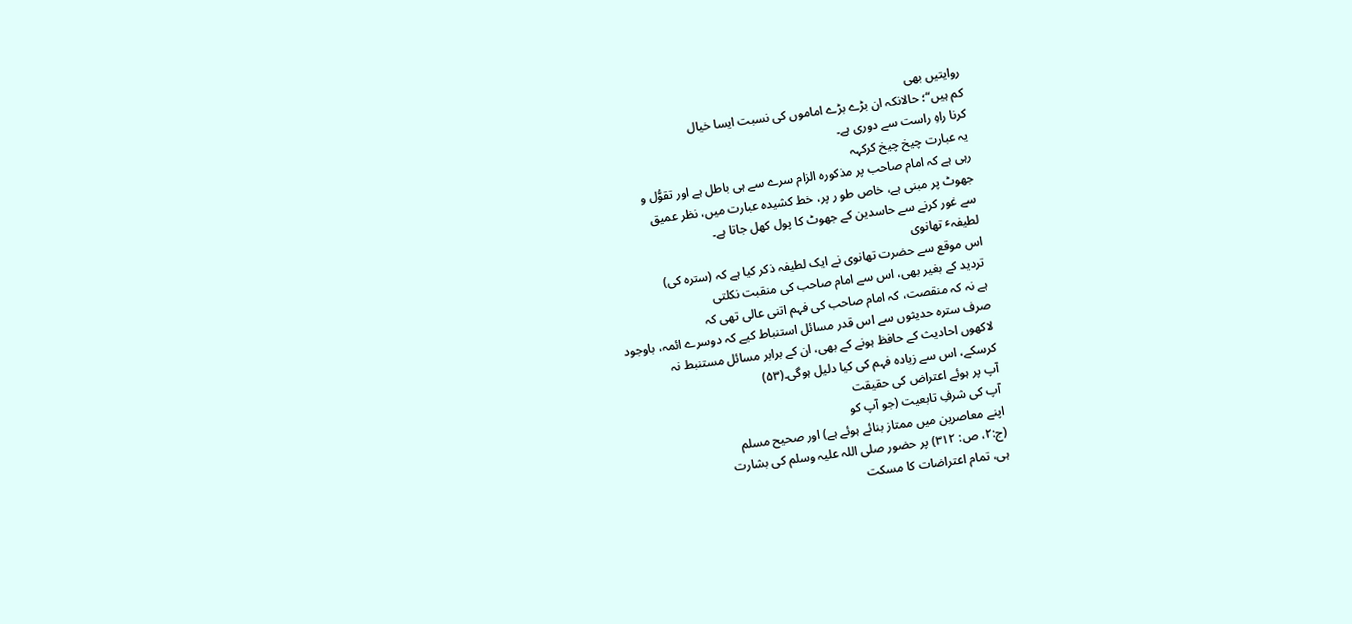روایتیں بھی
کم ہیں“؛ حالانکہ ان بڑے بڑے اماموں کی نسبت ایسا خیال
کرنا راہِ راست سے دوری ہے۔
یہ عبارت چیخ چیخ کرکہہ
رہی ہے کہ امام صاحب پر مذکورہ الزام سرے سے ہی باطل ہے اور تقوُّل و
جھوٹ پر مبنی ہے، خاص طو ر پر، خط کشیدہ عبارت میں، نظر عمیق
سے غور کرنے سے حاسدین کے جھوٹ کا پول کھل جاتا ہے۔
لطیفہٴ تھانوی
اس موقع سے حضرت تھانوی نے ایک لطیفہ ذکر کیا ہے کہ (سترہ کی)
تردید کے بغیر بھی، اس سے امام صاحب کی منقبت نکلتی
ہے نہ کہ منقصت، کہ امام صاحب کی فہم اتنی عالی تھی کہ
صرف سترہ حدیثوں سے اس قدر مسائل استنباط کیے کہ دوسرے ائمہ، باوجود
لاکھوں احادیث کے حافظ ہونے کے بھی، ان کے برابر مسائل مستنبط نہ
کرسکے، اس سے زیادہ فہم کی کیا دلیل ہوگی۔(۵۳)
آپ پر ہوئے اعتراض کی حقیقت
آپ کی شرفِ تابعیت (جو آپ کو
اپنے معاصرین میں ممتاز بنائے ہوئے ہے) اور صحیح مسلم
(ج:۲، ص: ۳۱۲) پر حضور صلی اللہ علیہ وسلم کی بشارت
ہی، تمام اعتراضات کا مسکت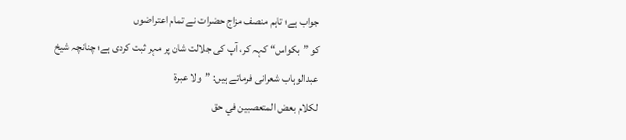جواب ہے؛ تاہم منصف مزاج حضرات نے تمام اعتراضوں
کو ”بکواس“ کہہ کر، آپ کی جلالت شان پر مہر ثبت کردی ہے؛ چنانچہ شیخ
عبدالوہاب شعرانی فرماتے ہیں: ”ولا عبرة
لکلام بعض المتعصبین في حق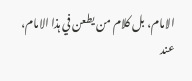الامام، بل کلام من یطعن في ہذا الامام،
عند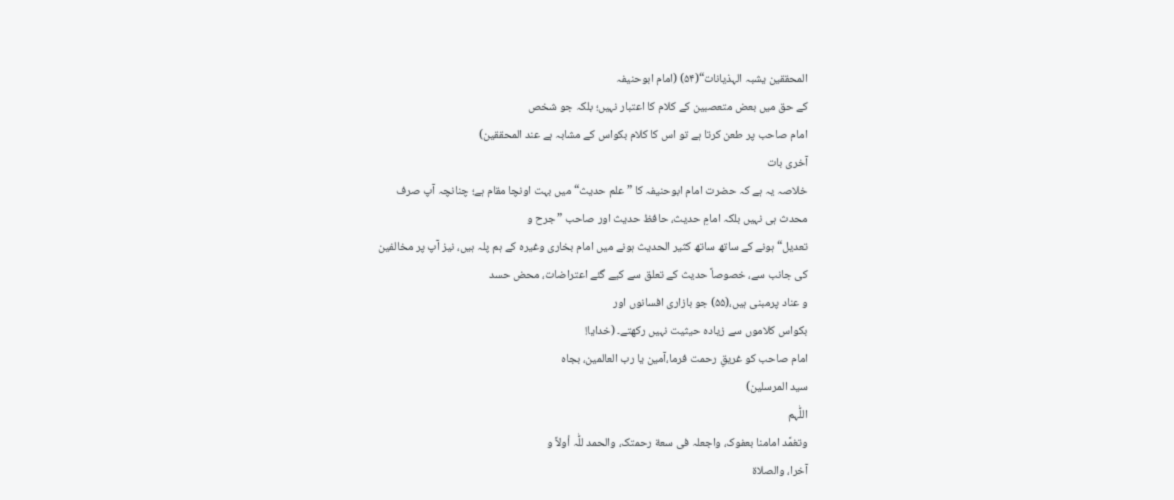المحققین یشبہ الہذیانات“(۵۴) (امام ابوحنیفہ
کے حق میں بعض متعصبین کے کلام کا اعتبار نہیں؛ بلکہ جو شخص
امام صاحب پر طعن کرتا ہے تو اس کا کلام بکواس کے مشابہ ہے عند المحققین)
آخری بات
خلاصہ یہ ہے کہ حضرت امام ابوحنیفہ کا ”علم حدیث“ میں بہت اونچا مقام ہے؛ چنانچہ آپ صرف
محدث ہی نہیں بلکہ امامِ حدیث، حافظ حدیث اور صاحب ”جرح و
تعدیل“ ہونے کے ساتھ ساتھ کثیر الحدیث ہونے میں امام بخاری وغیرہ کے ہم پلہ ہیں، نیز آپ پر مخالفین
کی جانب سے، خصوصاً حدیث کے تعلق سے کیے گئے اعتراضات، محض حسد
و عناد پرمبنی ہیں،(۵۵) جو بازاری افسانوں اور
بکواس کلاموں سے زیادہ حیثیت نہیں رکھتے۔ (خدایا!
امام صاحب کو غریقِ رحمت فرما،آمین یا رب العالمین، بجاہ
سید المرسلین)
اللّٰہم
وتغمَّد امامنا بعفوک، واجعلہ فی سعة رحمتک، والحمد للّٰہ أولاً و
آخرا، والصلاة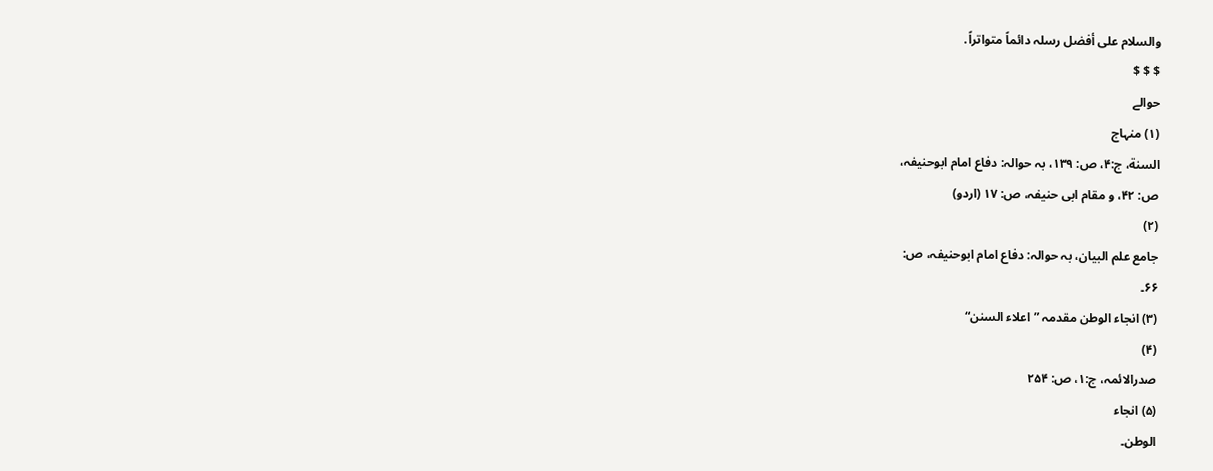والسلام علی أفضل رسلہ دائماً متواتراً․
$ $ $
حوالے
(۱) منہاج
السنة، ج:۴، ص: ۱۳۹، بہ حوالہ: دفاع امام ابوحنیفہ،
ص: ۴۲، و مقام ابی حنیفہ، ص: ۱۷ (اردو)
(۲)
جامع علم البیان، بہ حوالہ: دفاع امام ابوحنیفہ، ص:
۶۶۔
(۳) انجاء الوطن مقدمہ ”اعلاء السنن“
(۴)
صدرالائمہ، ج:۱، ص: ۲۵۴
(۵) انجاء
الوطن۔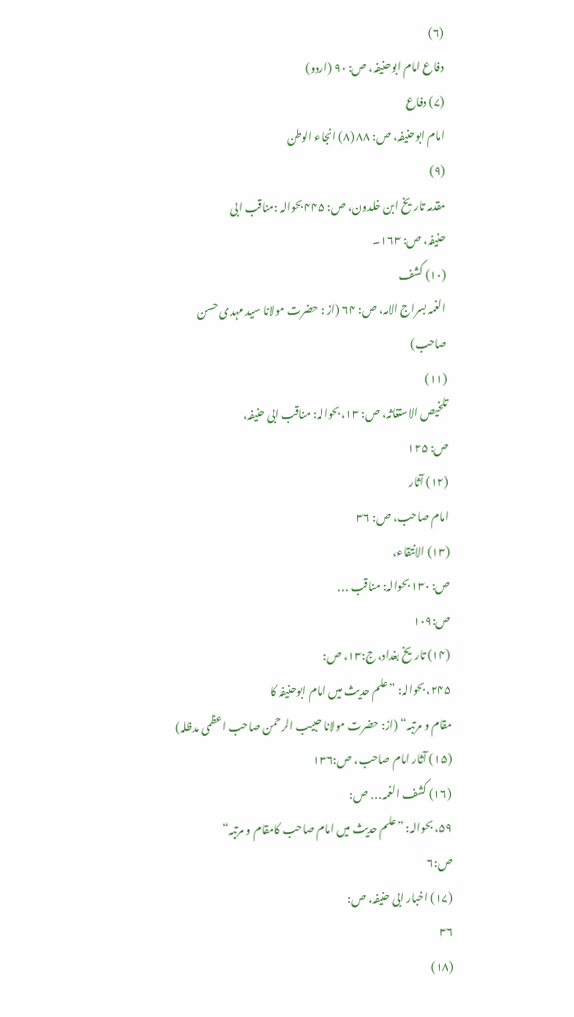(۶)
دفاع امام ابوحنیفہ، ص: ۹۰ (اردو)
(۷) دفاع
امام ابوحنیفہ، ص: ۸۸ (۸) انجاء الوطن
(۹)
مقدمہ تاریخ ابن خلدون، ص: ۴۴۵ بحوالہ :مناقب ابی
حنیفہ، ص: ۱۶۳۔
(۱۰) کشف
الغمہ بسراج الامہ، ص: ۶۴ (از : حضرت مولانا سید مہدی حسن
صاحب)
(۱۱)
تلخیص الاستغاثہ، ص: ۱۳، بحوالہ: مناقب ابی حنیفہ،
ص: ۱۲۵
(۱۲) آثار
امام صاحب، ص: ۳۶
(۱۳) الانتقاء،
ص: ۱۳۰ بحوالہ: مناقب ․․․
ص:۱۰۹
(۱۴) تاریخ بغداد، ج:۱۳، ص:
۲۴۵، بحوالہ: ”علم حدیث میں امام ابوحنیفہ کا
مقام و مرتبہ“ (از: حضرت مولانا حبیب الرحمن صاحب اعظمی مدظلہ)
(۱۵) آثار امام صاحب، ص:۱۳۶
(۱۶) کشف الغمہ․․․ ص:
۵۹، بحوالہ: ”علم حدیث میں امام صاحب کامقام و مرتبہ“
ص:۶
(۱۷) اخبار ابی حنیفہ، ص:
۳۶
(۱۸)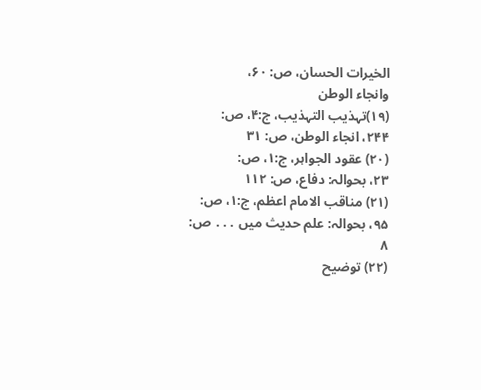الخیرات الحسان، ص: ۶۰،
وانجاء الوطن
(۱۹)تہذیب التہذیب، ج:۴، ص:
۲۴۴، انجاء الوطن، ص: ۳۱
(۲۰) عقود الجواہر، ج:۱، ص:
۲۳، بحوالہ: دفاع، ص: ۱۱۲
(۲۱) مناقب الامام اعظم، ج:۱، ص:
۹۵، بحوالہ: علم حدیث میں ․․․ ص:
۸
(۲۲) توضیح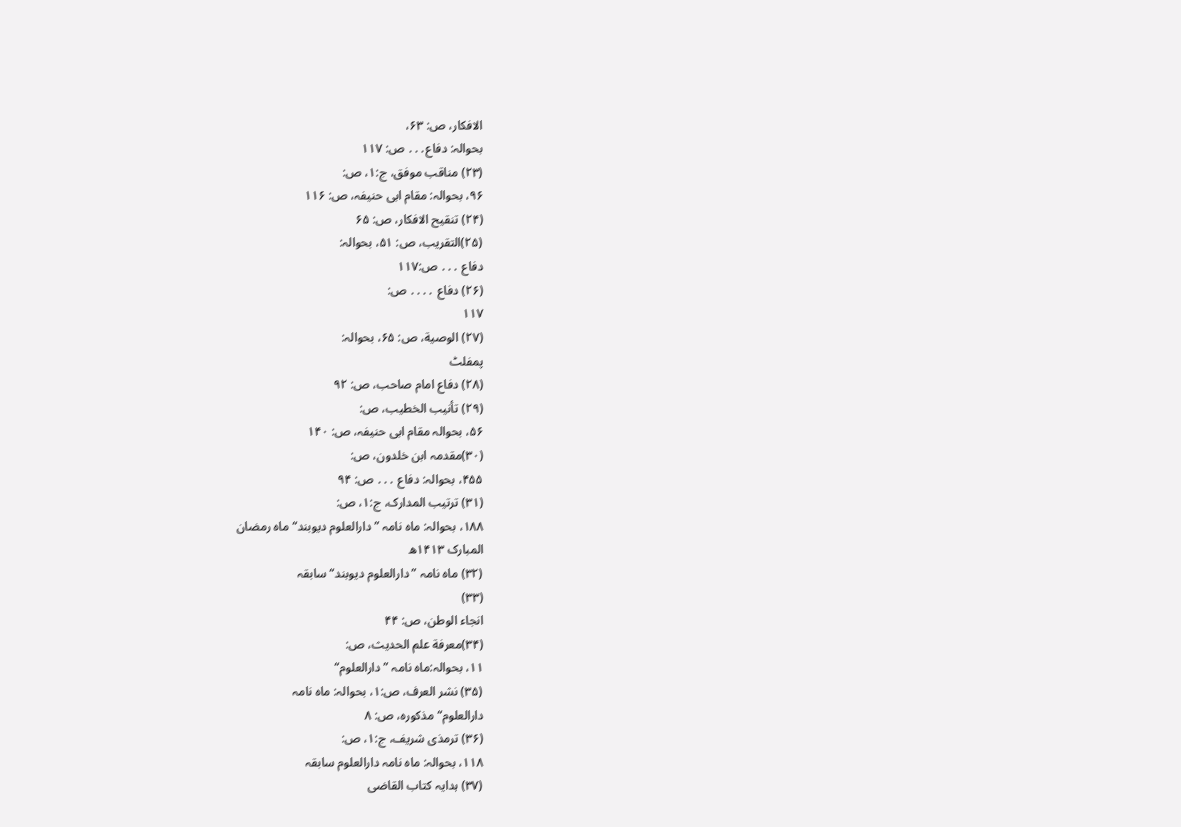الافکار، ص: ۶۳،
بحوالہ: دفاع․․․ ص: ۱۱۷
(۲۳) مناقب موفق، ج:۱، ص:
۹۶، بحوالہ: مقام ابی حنیفہ، ص: ۱۱۶
(۲۴) تنقیح الافکار، ص: ۶۵
(۲۵)التقریب، ص: ۵۱، بحوالہ:
دفاع ․․․ ص:۱۱۷
(۲۶) دفاع ․․․․ ص:
۱۱۷
(۲۷) الوصیة، ص: ۶۵، بحوالہ:
پمفلٹ
(۲۸) دفاع امام صاحب، ص: ۹۲
(۲۹) تأنیب الخطیب، ص:
۵۶، بحوالہ مقام ابی حنیفہ، ص: ۱۴۰
(۳۰)مقدمہ ابن خلدون، ص:
۴۵۵، بحوالہ: دفاع ․․․ ص: ۹۴
(۳۱) ترتیب المدارک، ج:۱، ص:
۱۸۸، بحوالہ: ماہ نامہ ”دارالعلوم دیوبند“ ماہ رمضان
المبارک ۱۴۱۳ھ
(۳۲) ماہ نامہ ”دارالعلوم دیوبند“ سابقہ
(۳۳)
انجاء الوطن، ص: ۴۴
(۳۴)معرفة علم الحدیث، ص:
۱۱، بحوالہ:ماہ نامہ ”دارالعلوم“
(۳۵) نشر العرف، ص:۱، بحوالہ: ماہ نامہ
دارالعلوم“ مذکورہ، ص: ۸
(۳۶) ترمذی شریف، ج:۱، ص:
۱۱۸، بحوالہ: ماہ نامہ دارالعلوم سابقہ
(۳۷) ہدایہ کتاب القاضی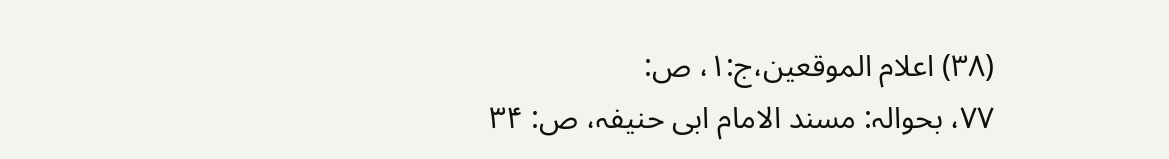(۳۸) اعلام الموقعین،ج:۱، ص:
۷۷، بحوالہ: مسند الامام ابی حنیفہ، ص: ۳۴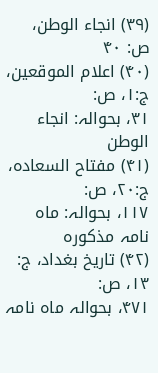(۳۹) انجاء الوطن، ص: ۴۰
(۴۰) اعلام الموقعین، ج:۱، ص:
۳۱، بحوالہ: انجاء الوطن
(۴۱) مفتاح السعادہ، ج:۲۰، ص:
۱۱۷، بحوالہ: ماہ نامہ مذکورہ
(۴۲) تاریخ بغداد، ج: ۱۳، ص:
۴۷۱، بحوالہ ماہ نامہ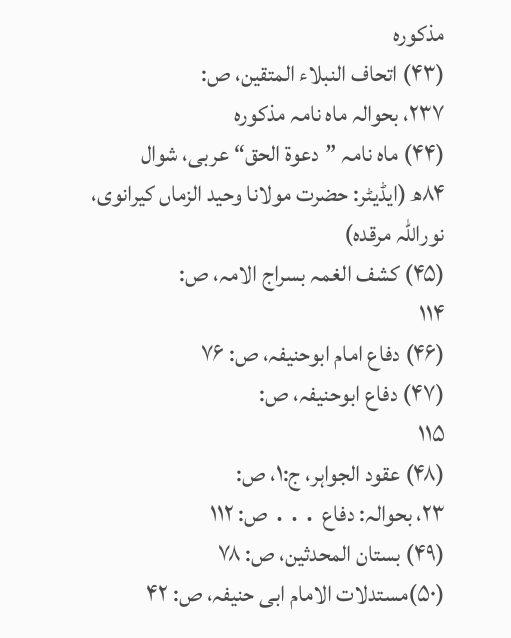مذکورہ
(۴۳) اتحاف النبلاء المتقین، ص:
۲۳۷، بحوالہ ماہ نامہ مذکورہ
(۴۴) ماہ نامہ ”دعوة الحق“ عربی، شوال
۸۴ھ (ایڈیٹر: حضرت مولانا وحید الزماں کیرانوی،
نوراللہ مرقدہ)
(۴۵) کشف الغمہ بسراج الامہ، ص:
۱۱۴
(۴۶) دفاع امام ابوحنیفہ، ص: ۷۶
(۴۷) دفاع ابوحنیفہ، ص:
۱۱۵
(۴۸) عقود الجواہر، ج:۱، ص:
۲۳، بحوالہ: دفاع ․․․ ص: ۱۱۲
(۴۹) بستان المحدثین، ص: ۷۸
(۵۰)مستدلات الامام ابی حنیفہ، ص: ۴۲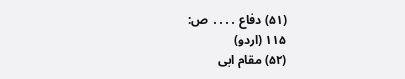(۵۱) دفاع ․․․․ ص:
۱۱۵ (اردو)
(۵۲) مقام ابی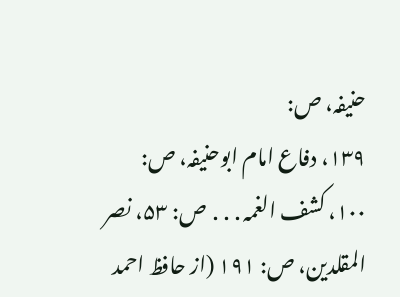حنیفہ، ص:
۱۳۹، دفاع امام ابوحنیفہ، ص:
۱۰۰، کشف الغمہ․․․ ص: ۵۳، نصر
المقلدین، ص: ۱۹۱ (از حافظ احمد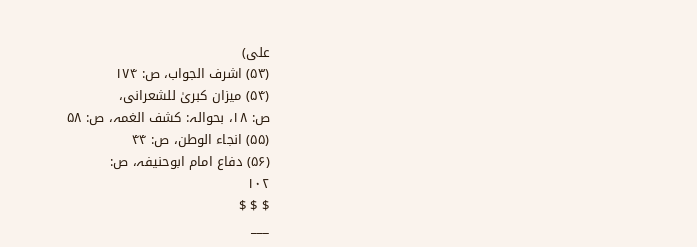علی)
(۵۳) اشرف الجواب، ص: ۱۷۴
(۵۴) میزان کبریٰ للشعرانی،
ص: ۱۸، بحوالہ: کشف الغمہ، ص: ۵۸
(۵۵) انجاء الوطن، ص: ۴۴
(۵۶) دفاع امام ابوحنیفہ، ص:
۱۰۲
$ $ $
___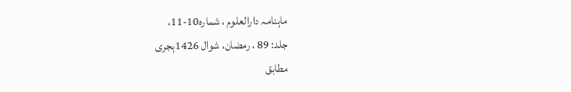ماہنامہ دارالعلوم ، شمارہ10-11،
جلد: 89 ، رمضان، شوال 1426ہجری
مطابق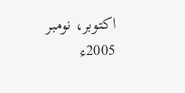اکتوبر، نومبر 2005ء